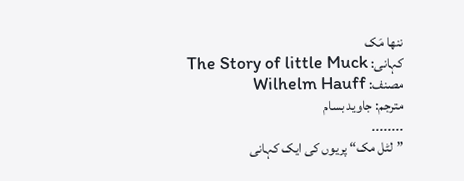ننھا مَک
کہانی: The Story of little Muck
مصنف: Wilhelm Hauff
مترجم: جاوید بسام
۔۔۔۔۔۔۔۔
”لٹل مک“ پریوں کی ایک کہانی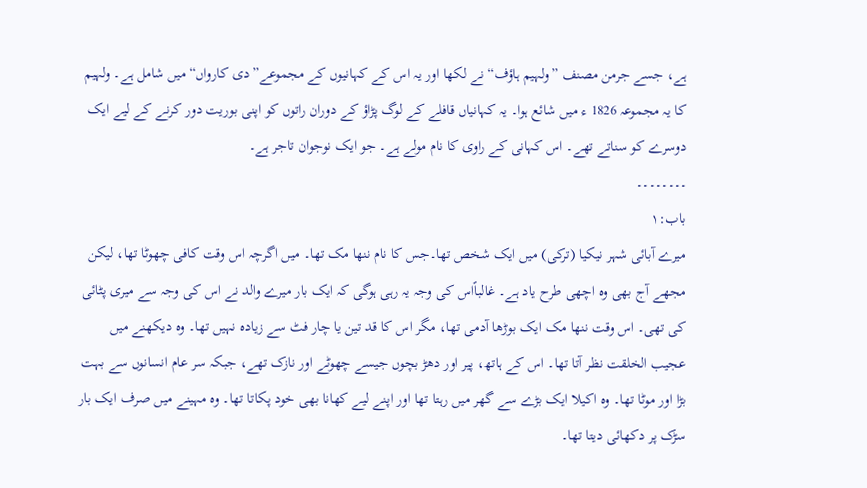ہے، جسے جرمن مصنف ”ولہیم ہاؤف“ نے لکھا اور یہ اس کے کہانیوں کے مجموعے”دی کارواں“میں شامل ہے۔ ولہیم کا یہ مجموعہ 1826 ء میں شائع ہوا۔ یہ کہانیاں قافلے کے لوگ پڑاؤ کے دوران راتوں کو اپنی بوریت دور کرنے کے لیے ایک دوسرے کو سناتے تھے۔ اس کہانی کے راوی کا نام مولے ہے۔ جو ایک نوجوان تاجر ہے۔
۔۔۔۔۔۔۔۔
باب:۱
میرے آبائی شہر نیکیا (ترکی) میں ایک شخص تھا۔جس کا نام ننھا مک تھا۔ میں اگرچہ اس وقت کافی چھوٹا تھا، لیکن مجھے آج بھی وہ اچھی طرح یاد ہے۔ غالباًاس کی وجہ یہ رہی ہوگی کہ ایک بار میرے والد نے اس کی وجہ سے میری پٹائی کی تھی۔ اس وقت ننھا مک ایک بوڑھا آدمی تھا، مگر اس کا قد تین یا چار فٹ سے زیادہ نہیں تھا۔ وہ دیکھنے میں عجیب الخلقت نظر آتا تھا۔ اس کے ہاتھ، پیر اور دھڑ بچوں جیسے چھوٹے اور نازک تھے، جبکہ سر عام انسانوں سے بہت بڑا اور موٹا تھا۔ وہ اکیلا ایک بڑے سے گھر میں رہتا تھا اور اپنے لیے کھانا بھی خود پکاتا تھا۔ وہ مہینے میں صرف ایک بار سڑک پر دکھائی دیتا تھا۔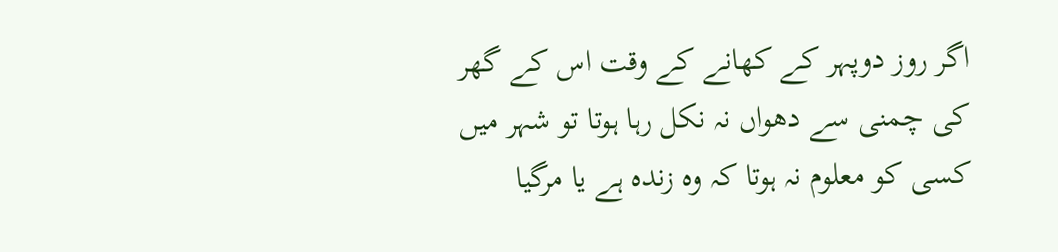اگر روز دوپہر کے کھانے کے وقت اس کے گھر کی چمنی سے دھواں نہ نکل رہا ہوتا تو شہر میں کسی کو معلوم نہ ہوتا کہ وہ زندہ ہے یا مرگیا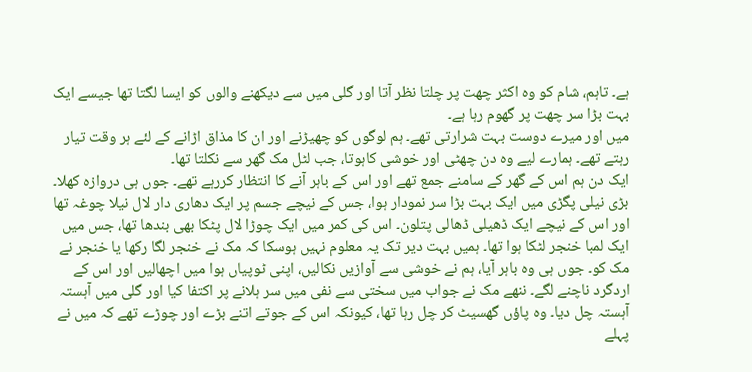ہے۔ تاہم، شام کو وہ اکثر چھت پر چلتا نظر آتا اور گلی میں سے دیکھنے والوں کو ایسا لگتا تھا جیسے ایک بہت بڑا سر چھت پر گھوم رہا ہے۔
میں اور میرے دوست بہت شرارتی تھے۔ ہم لوگوں کو چھیڑنے اور ان کا مذاق اڑانے کے لئے ہر وقت تیار رہتے تھے۔ ہمارے لیے وہ دن چھٹی اور خوشی کاہوتا، جب لٹل مک گھر سے نکلتا تھا۔
ایک دن ہم اس کے گھر کے سامنے جمع تھے اور اس کے باہر آنے کا انتظار کررہے تھے۔ جوں ہی دروازہ کھلا۔ بڑی نیلی پگڑی میں ایک بہت بڑا سر نمودار ہوا، جس کے نیچے جسم پر ایک دھاری دار لال نیلا چوغہ تھا اور اس کے نیچے ایک ڈھیلی ڈھالی پتلون۔ اس کی کمر میں ایک چوڑا لال پٹکا بھی بندھا تھا، جس میں ایک لمبا خنجر لٹکا ہوا تھا۔ ہمیں بہت دیر تک یہ معلوم نہیں ہوسکا کہ مک نے خنجر لگا رکھا یا خنجر نے مک کو۔ جوں ہی وہ باہر آیا، ہم نے خوشی سے آوازیں نکالیں، اپنی ٹوپیاں ہوا میں اچھالیں اور اس کے اردگرد ناچنے لگے۔ ننھے مک نے جواب میں سختی سے نفی میں سر ہلانے پر اکتفا کیا اور گلی میں آہستہ آہستہ چل دیا۔ وہ پاؤں گھسیٹ کر چل رہا تھا، کیونکہ اس کے جوتے اتنے بڑے اور چوڑے تھے کہ میں نے پہلے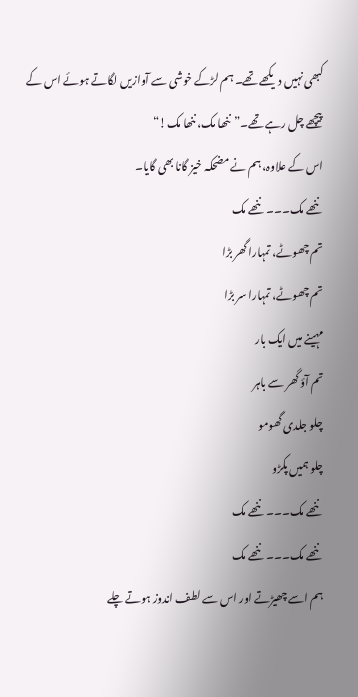کبھی نہیں دیکھے تھے۔ ہم لڑکے خوشی سے آوازیں لگاتے ہوئے اس کے پیچھے چل رہے تھے۔”ننھا مک، ننھا مک!“
اس کے علاوہ، ہم نے مضحکہ خیز گانا بھی گایا۔
ننھے مک۔۔۔ ننھے مک
تم چھوٹے، تمہارا گھر بڑا
تم چھوٹے، تمہارا سر بڑا
مہینے میں ایک بار
تم آؤ گھر سے باہر
چلو جلدی گھومو
چلو ہمیں پکڑو
ننھے مک۔۔۔ ننھے مک
ننھے مک۔۔۔ ننھے مک
ہم اسے چھیڑتے اور اس سے لطف اندوز ہوتے چلے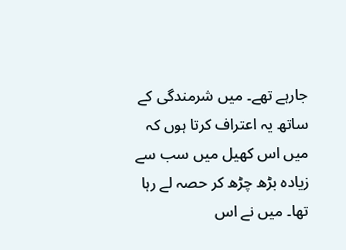جارہے تھے۔ میں شرمندگی کے ساتھ یہ اعتراف کرتا ہوں کہ میں اس کھیل میں سب سے زیادہ بڑھ چڑھ کر حصہ لے رہا تھا۔ میں نے اس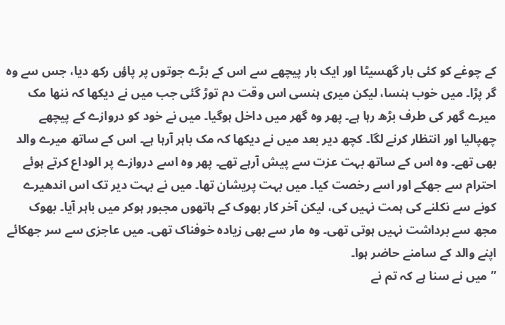کے چوغے کو کئی بار گھسیٹا اور ایک بار پیچھے سے اس کے بڑے جوتوں پر پاؤں رکھ دیا، جس سے وہ گر پڑا۔ میں خوب ہنسا، لیکن میری ہنسی اس وقت دم توڑ گئی جب میں نے دیکھا کہ ننھا مک میرے گھر کی طرف بڑھ رہا ہے۔ پھر وہ گھر میں داخل ہوگیا۔ میں نے خود کو دروازے کے پیچھے چھپالیا اور انتظار کرنے لگا۔ کچھ دیر بعد میں نے دیکھا کہ مک باہر آرہا ہے۔ اس کے ساتھ میرے والد بھی تھے۔ وہ اس کے ساتھ بہت عزت سے پیش آرہے تھے۔ پھر وہ اسے دروازے پر الوداع کرتے ہوئے احترام سے جھکے اور اسے رخصت کیا۔ میں بہت پریشان تھا۔ میں نے بہت دیر تک اس اندھیرے کونے سے نکلنے کی ہمت نہیں کی، لیکن آخر کار بھوک کے ہاتھوں مجبور ہوکر میں باہر آیا۔ بھوک مجھ سے برداشت نہیں ہوتی تھی۔ وہ مار سے بھی زیادہ خوفناک تھی۔ میں عاجزی سے سر جھکائے اپنے والد کے سامنے حاضر ہوا۔
”میں نے سنا ہے کہ تم نے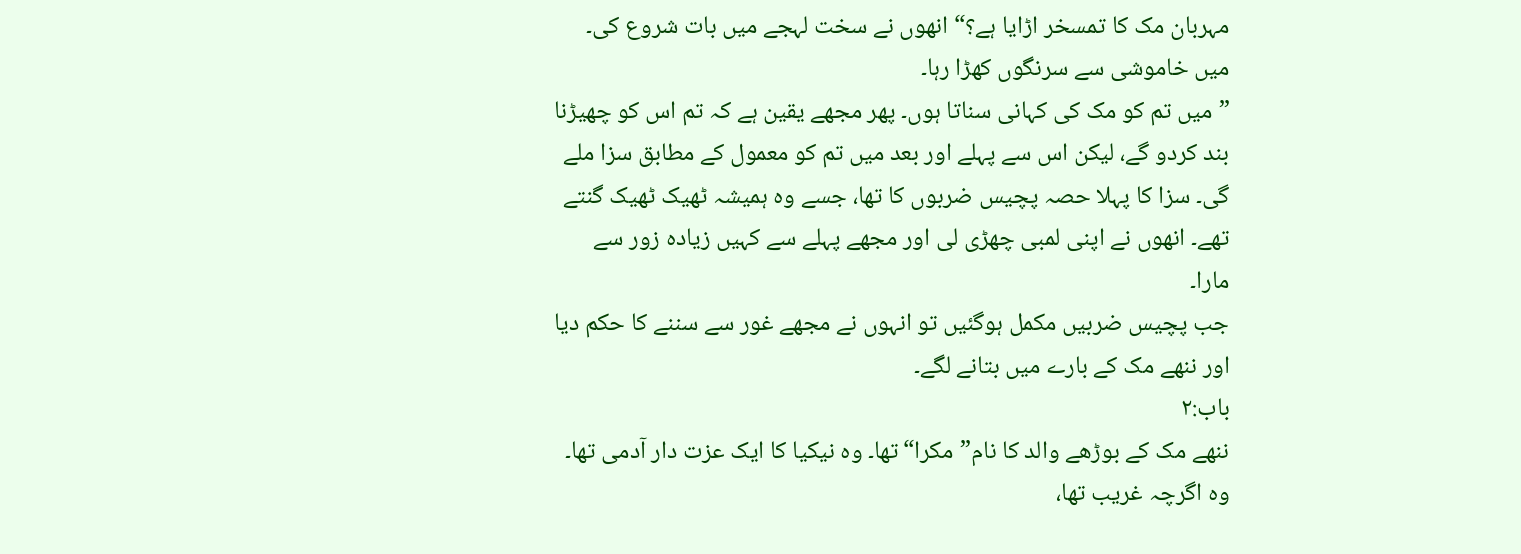مہربان مک کا تمسخر اڑایا ہے؟“ انھوں نے سخت لہجے میں بات شروع کی۔
میں خاموشی سے سرنگوں کھڑا رہا۔
”میں تم کو مک کی کہانی سناتا ہوں۔ پھر مجھے یقین ہے کہ تم اس کو چھیڑنا بند کردو گے، لیکن اس سے پہلے اور بعد میں تم کو معمول کے مطابق سزا ملے گی۔ سزا کا پہلا حصہ پچیس ضربوں کا تھا، جسے وہ ہمیشہ ٹھیک ٹھیک گنتے تھے۔ انھوں نے اپنی لمبی چھڑی لی اور مجھے پہلے سے کہیں زیادہ زور سے مارا۔
جب پچیس ضربیں مکمل ہوگئیں تو انہوں نے مجھے غور سے سننے کا حکم دیا اور ننھے مک کے بارے میں بتانے لگے۔
باب:۲
ننھے مک کے بوڑھے والد کا نام”مکرا“تھا۔ وہ نیکیا کا ایک عزت دار آدمی تھا۔ وہ اگرچہ غریب تھا،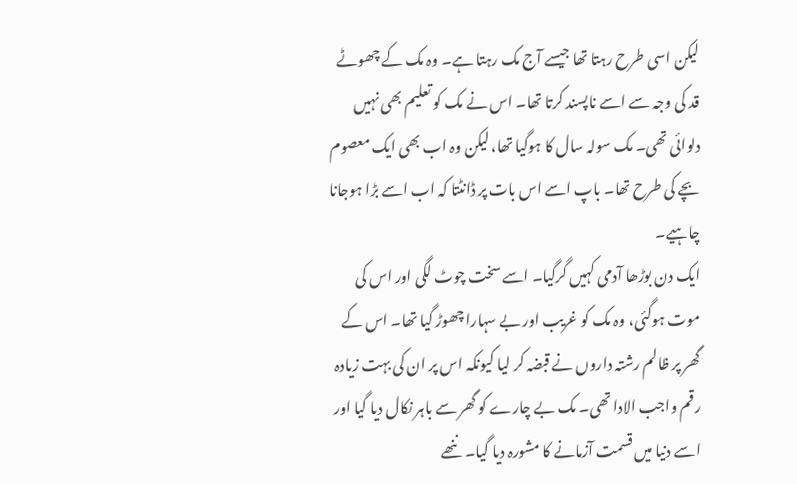لیکن اسی طرح رہتا تھا جیسے آج مک رہتا ہے۔ وہ مک کے چھوٹے قد کی وجہ سے اسے ناپسند کرتا تھا۔ اس نے مک کو تعلیم بھی نہیں دلوائی تھی۔ مک سولہ سال کا ہوگیا تھا، لیکن وہ اب بھی ایک معصوم بچے کی طرح تھا۔ باپ اسے اس بات پر ڈانٹتا کہ اب اسے بڑا ہوجانا چاہیے۔
ایک دن بوڑھا آدمی کہیں گرگیا۔ اسے سخت چوٹ لگی اور اس کی موت ہوگئی، وہ مک کو غریب اور بے سہارا چھوڑ گیا تھا۔ اس کے گھر پر ظالم رشتہ داروں نے قبضہ کر لیا کیونکہ اس پر ان کی بہت زیادہ رقم واجب الادا تھی۔ مک بے چارے کو گھر سے باہر نکال دیا گیا اور اسے دنیا میں قسمت آزمانے کا مشورہ دیا گیا۔ ننھے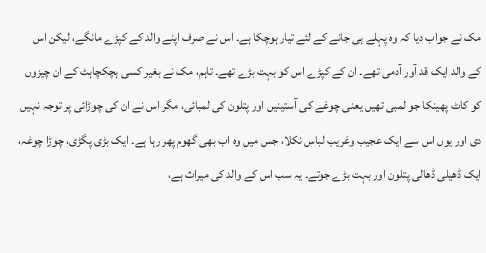مک نے جواب دیا کہ وہ پہلے ہی جانے کے لئے تیار ہوچکا ہے۔ اس نے صرف اپنے والد کے کپڑے مانگے، لیکن اس کے والد ایک قد آور آدمی تھے۔ ان کے کپڑے اس کو بہت بڑے تھے۔ تاہم، مک نے بغیر کسی ہچکچاہٹ کے ان چیزوں کو کاٹ پھینکا جو لمبی تھیں یعنی چوغے کی آستینیں اور پتلون کی لمبائی، مگر اس نے ان کی چوڑائی پر توجہ نہیں دی اور یوں اس سے ایک عجیب وغریب لباس نکلا، جس میں وہ اب بھی گھوم پھر رہا ہے۔ ایک بڑی پگڑی، چوڑا چوغہ، ایک ڈھیلی ڈھالی پتلون اور بہت بڑے جوتے۔ یہ سب اس کے والد کی میراث ہے،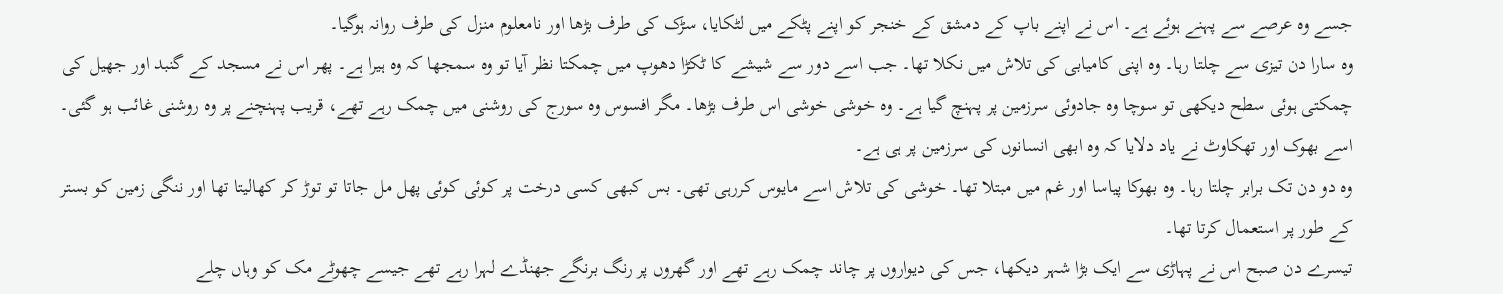جسے وہ عرصے سے پہنے ہوئے ہے۔ اس نے اپنے باپ کے دمشق کے خنجر کو اپنے پٹکے میں لٹکایا، سڑک کی طرف بڑھا اور نامعلوم منزل کی طرف روانہ ہوگیا۔
وہ سارا دن تیزی سے چلتا رہا۔ وہ اپنی کامیابی کی تلاش میں نکلا تھا۔ جب اسے دور سے شیشے کا ٹکڑا دھوپ میں چمکتا نظر آیا تو وہ سمجھا کہ وہ ہیرا ہے۔ پھر اس نے مسجد کے گنبد اور جھیل کی چمکتی ہوئی سطح دیکھی تو سوچا وہ جادوئی سرزمین پر پہنچ گیا ہے۔ وہ خوشی خوشی اس طرف بڑھا۔ مگر افسوس وہ سورج کی روشنی میں چمک رہے تھے، قریب پہنچنے پر وہ روشنی غائب ہو گئی۔ اسے بھوک اور تھکاوٹ نے یاد دلایا کہ وہ ابھی انسانوں کی سرزمین پر ہی ہے۔
وہ دو دن تک برابر چلتا رہا۔ وہ بھوکا پیاسا اور غم میں مبتلا تھا۔ خوشی کی تلاش اسے مایوس کررہی تھی۔ بس کبھی کسی درخت پر کوئی کوئی پھل مل جاتا تو توڑ کر کھالیتا تھا اور ننگی زمین کو بستر کے طور پر استعمال کرتا تھا۔
تیسرے دن صبح اس نے پہاڑی سے ایک بڑا شہر دیکھا، جس کی دیواروں پر چاند چمک رہے تھے اور گھروں پر رنگ برنگے جھنڈے لہرا رہے تھے جیسے چھوٹے مک کو وہاں چلے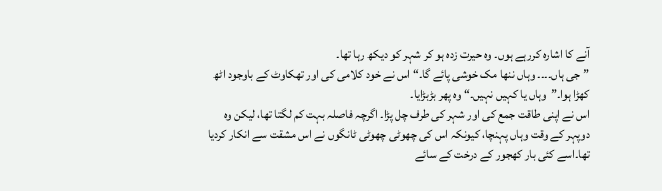آنے کا اشارہ کررہے ہوں۔ وہ حیرت زدہ ہو کر شہر کو دیکھ رہا تھا۔
”جی ہاں۔۔۔۔ وہاں ننھا مک خوشی پائے گا۔“ اس نے خود کلامی کی اور تھکاوٹ کے باوجود اٹھ کھڑا ہوا۔”وہاں یا کہیں نہیں۔“ وہ پھر بڑبڑایا۔
اس نے اپنی طاقت جمع کی اور شہر کی طرف چل پڑا۔ اگرچہ فاصلہ بہت کم لگتا تھا، لیکن وہ دوپہر کے وقت وہاں پہنچا، کیونکہ اس کی چھوٹی چھوٹی ٹانگوں نے اس مشقت سے انکار کردیا تھا۔اسے کئی بار کھجور کے درخت کے سائے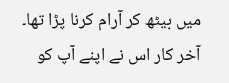میں بیٹھ کر آرام کرنا پڑا تھا۔ آخر کار اس نے اپنے آپ کو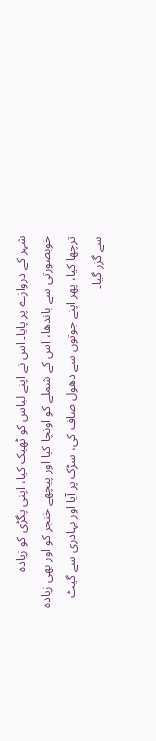شہر کے دروازے پر پایا۔ اس نے اپنے لباس کو ٹھیک کیا، اپنی پگڑی کو زیادہ خوبصورتی سے باندھا، اس کے شملے کو اونچا کیا اور پیچھے خنجر کو اور بھی زیادہ ترچھا کیا، پھر اپنے جوتوں سے دھول صاف کی، سڑک پر آیا اور بہادری سے گیٹ سے گزر گیا۔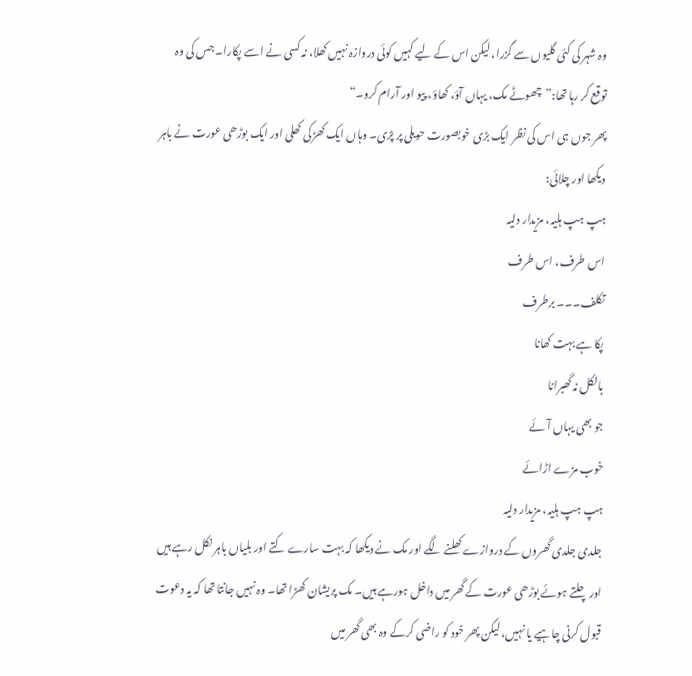وہ شہر کی کئی گلیوں سے گزرا، لیکن اس کے لیے کہیں کوئی دروازہ نہیں کھلا، نہ کسی نے اسے پکارا۔ جس کی وہ توقع کر رہا تھا:”چھوٹے مک، یہاں آؤ، کھاؤ، پیو اور آرام کرو۔“
پھر جوں ہی اس کی نظر ایک بڑی خوبصورت حویلی پر پڑی۔ وہاں ایک کھڑکی کھلی اور ایک بوڑھی عورت نے باہر دیکھا اور چلائی:
ہپ ہپ ہلیہ، مزیدار دلیہ
اس طرف، اس طرف
تکلف۔۔۔ برطرف
پکا ہے بہت کھانا
بالکل نہ گھبرانا
جو بھی یہاں آئے
خوب مزے اڑائے
ہپ ہپ ہلیہ، مزیدار دلیہ
جلدی جلدی گھروں کے دروازے کھلنے لگے اور مک نے دیکھا کہ بہت سارے کتے اور بلیاں باہر نکل رہے ہیں اور چلتے ہوئے بوڑھی عورت کے گھر میں داخل ہورہے ہیں۔ مک پریشان کھڑا تھا۔ وہ نہیں جانتا تھا کہ یہ دعوت قبول کرنی چاہیے یا نہیں، لیکن پھر خود کو راضی کرکے وہ بھی گھر میں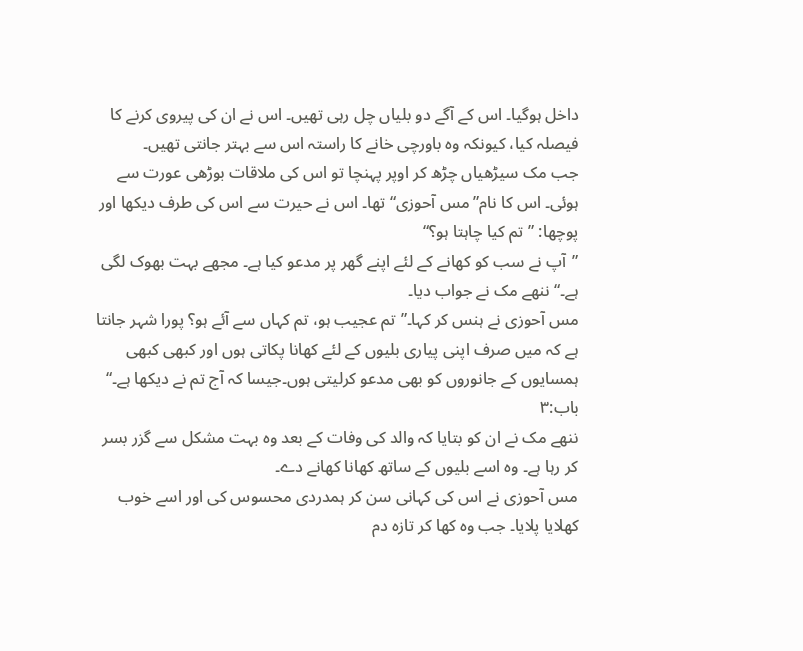داخل ہوگیا۔ اس کے آگے دو بلیاں چل رہی تھیں۔ اس نے ان کی پیروی کرنے کا فیصلہ کیا، کیونکہ وہ باورچی خانے کا راستہ اس سے بہتر جانتی تھیں۔
جب مک سیڑھیاں چڑھ کر اوپر پہنچا تو اس کی ملاقات بوڑھی عورت سے ہوئی۔ اس کا نام”مس آحوزی“ تھا۔ اس نے حیرت سے اس کی طرف دیکھا اور پوچھا: ”تم کیا چاہتا ہو؟“
”آپ نے سب کو کھانے کے لئے اپنے گھر پر مدعو کیا ہے۔ مجھے بہت بھوک لگی ہے۔“ ننھے مک نے جواب دیا۔
مس آحوزی نے ہنس کر کہا۔”تم عجیب ہو، تم کہاں سے آئے ہو؟ پورا شہر جانتا ہے کہ میں صرف اپنی پیاری بلیوں کے لئے کھانا پکاتی ہوں اور کبھی کبھی ہمسایوں کے جانوروں کو بھی مدعو کرلیتی ہوں۔جیسا کہ آج تم نے دیکھا ہے۔“
باب:۳
ننھے مک نے ان کو بتایا کہ والد کی وفات کے بعد وہ بہت مشکل سے گزر بسر کر رہا ہے۔ وہ اسے بلیوں کے ساتھ کھانا کھانے دے۔
مس آحوزی نے اس کی کہانی سن کر ہمدردی محسوس کی اور اسے خوب کھلایا پلایا۔ جب وہ کھا کر تازہ دم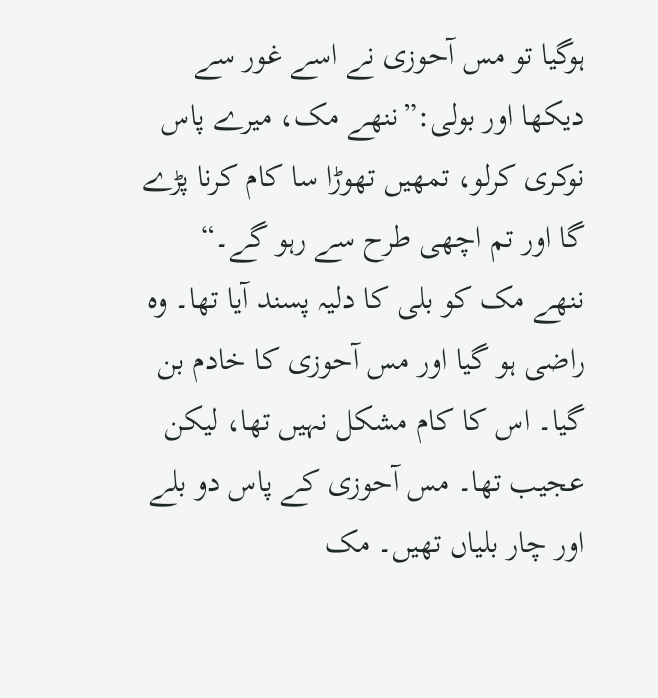ہوگیا تو مس آحوزی نے اسے غور سے دیکھا اور بولی:”ننھے مک، میرے پاس نوکری کرلو، تمھیں تھوڑا سا کام کرنا پڑے گا اور تم اچھی طرح سے رہو گے۔“
ننھے مک کو بلی کا دلیہ پسند آیا تھا۔ وہ راضی ہو گیا اور مس آحوزی کا خادم بن گیا۔ اس کا کام مشکل نہیں تھا، لیکن عجیب تھا۔ مس آحوزی کے پاس دو بلے اور چار بلیاں تھیں۔ مک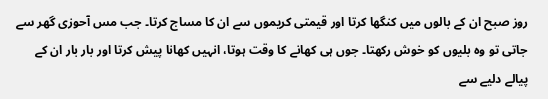روز صبح ان کے بالوں میں کنگھا کرتا اور قیمتی کریموں سے ان کا مساج کرتا۔ جب مس آحوزی گھر سے جاتی تو وہ بلیوں کو خوش رکھتا۔ جوں ہی کھانے کا وقت ہوتا، انہیں کھانا پیش کرتا اور بار بار ان کے پیالے دلیے سے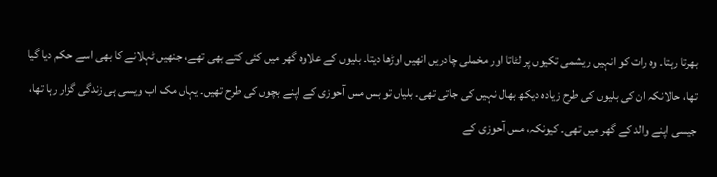بھرتا رہتا۔ وہ رات کو انہیں ریشمی تکیوں پر لٹاتا اور مخملی چادریں انھیں اوڑھا دیتا۔ بلیوں کے علاوہ گھر میں کئی کتے بھی تھے، جنھیں ٹہلانے کا بھی اسے حکم دیا گیا تھا، حالانکہ ان کی بلیوں کی طرح زیادہ دیکھ بھال نہیں کی جاتی تھی۔ بلیاں تو بس مس آحوزی کے اپنے بچوں کی طرح تھیں۔ یہاں مک اب ویسی ہی زندگی گزار رہا تھا، جیسی اپنے والد کے گھر میں تھی۔ کیونکہ، مس آحوزی کے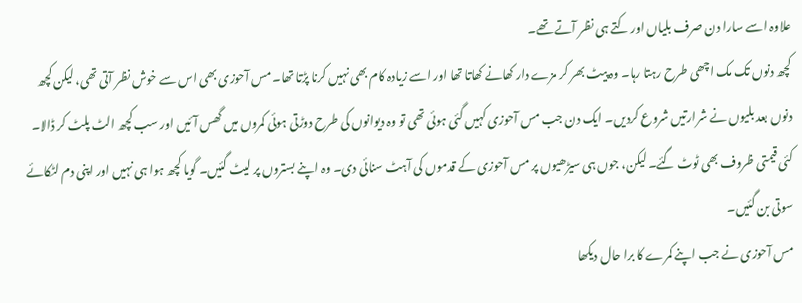علاوہ اسے سارا دن صرف بلیاں اور کتے ہی نظر آتے تھے۔
کچھ دنوں تک مک اچھی طرح رہتا رہا۔ وہ پیٹ بھر کر مزے دار کھانے کھاتا تھا اور اسے زیادہ کام بھی نہیں کرنا پڑتا تھا۔ مس آحوزی بھی اس سے خوش نظر آتی تھی، لیکن کچھ دنوں بعد بلیوں نے شرارتیں شروع کردیں۔ ایک دن جب مس آحوزی کہیں گئی ہوئی تھی تو وہ دیوانوں کی طرح دوڑتی ہوئی کمروں میں گھس آئیں اور سب کچھ الٹ پلٹ کر ڈالا۔ کئی قیمتی ظروف بھی ٹوٹ گئے۔ لیکن، جوں ہی سیڑھیوں پر مس آحوزی کے قدموں کی آہٹ سنائی دی۔ وہ اپنے بستروں پر لیٹ گئیں۔ گویا کچھ ہوا ہی نہیں اور اپنی دم لٹکائے سوتی بن گئیں۔
مس آحوزی نے جب اپنے کمرے کا برا حال دیکھا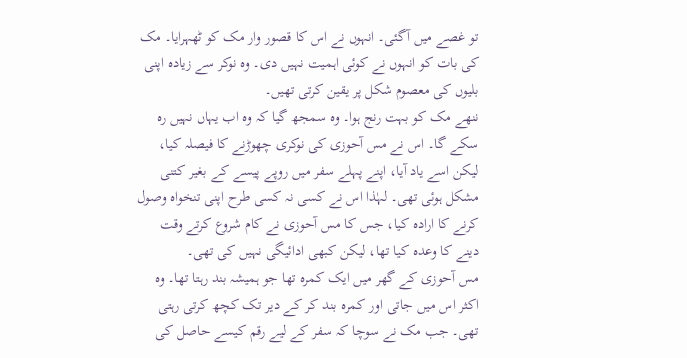تو غصے میں آگئی۔ انہوں نے اس کا قصور وار مک کو ٹھہرایا۔ مک کی بات کو انہوں نے کوئی اہمیت نہیں دی۔ وہ نوکر سے زیادہ اپنی بلیوں کی معصوم شکل پر یقین کرتی تھیں۔
ننھے مک کو بہت رنج ہوا۔ وہ سمجھ گیا کہ وہ اب یہاں نہیں رہ سکے گا۔ اس نے مس آحوزی کی نوکری چھوڑنے کا فیصلہ کیا، لیکن اسے یاد آیا، اپنے پہلے سفر میں روپے پیسے کے بغیر کتنی مشکل ہوئی تھی۔ لہٰذا اس نے کسی نہ کسی طرح اپنی تنخواہ وصول کرنے کا ارادہ کیا، جس کا مس آحوزی نے کام شروع کرتے وقت دینے کا وعدہ کیا تھا، لیکن کبھی ادائیگی نہیں کی تھی۔
مس آحوزی کے گھر میں ایک کمرہ تھا جو ہمیشہ بند رہتا تھا۔ وہ اکثر اس میں جاتی اور کمرہ بند کر کے دیر تک کچھ کرتی رہتی تھی۔ جب مک نے سوچا کہ سفر کے لیے رقم کیسے حاصل کی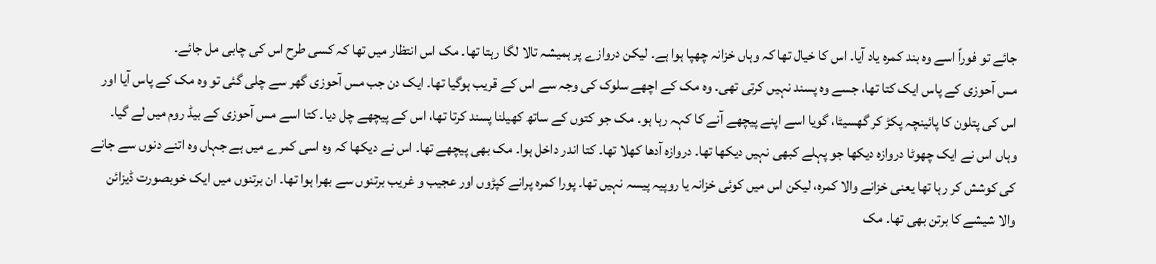جائے تو فوراً اسے وہ بند کمرہ یاد آیا۔ اس کا خیال تھا کہ وہاں خزانہ چھپا ہوا ہے۔ لیکن دروازے پر ہمیشہ تالا لگا رہتا تھا۔ مک اس انتظار میں تھا کہ کسی طرح اس کی چابی مل جائے۔
مس آحوزی کے پاس ایک کتا تھا، جسے وہ پسند نہیں کرتی تھی۔ وہ مک کے اچھے سلوک کی وجہ سے اس کے قریب ہوگیا تھا۔ ایک دن جب مس آحوزی گھر سے چلی گئی تو وہ مک کے پاس آیا اور اس کی پتلون کا پائینچہ پکڑ کر گھسیٹا، گویا اسے اپنے پیچھے آنے کا کہہ رہا ہو۔ مک جو کتوں کے ساتھ کھیلنا پسند کرتا تھا، اس کے پیچھے چل دیا۔ کتا اسے مس آحوزی کے بیڈ روم میں لے گیا۔ وہاں اس نے ایک چھوٹا دروازہ دیکھا جو پہلے کبھی نہیں دیکھا تھا۔ دروازہ آدھا کھلا تھا۔ کتا اندر داخل ہوا۔ مک بھی پیچھے تھا۔ اس نے دیکھا کہ وہ اسی کمرے میں ہے جہاں وہ اتنے دنوں سے جانے کی کوشش کر رہا تھا یعنی خزانے والا کمرہ، لیکن اس میں کوئی خزانہ یا روپیہ پیسہ نہیں تھا۔ پورا کمرہ پرانے کپڑوں اور عجیب و غریب برتنوں سے بھرا ہوا تھا۔ ان برتنوں میں ایک خوبصورت ڈیزائن والا شیشے کا برتن بھی تھا۔ مک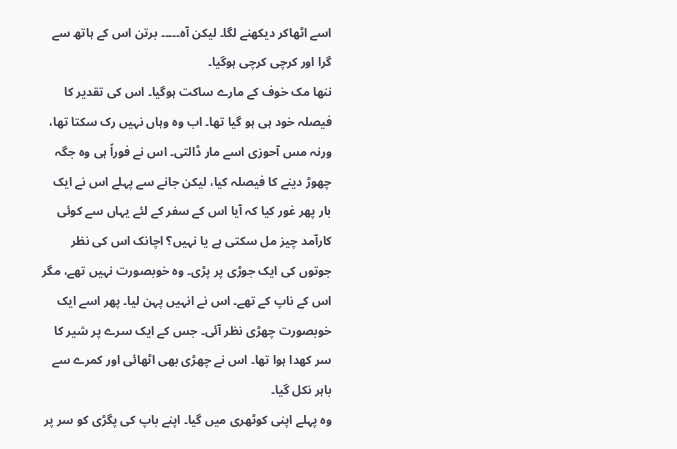اسے اٹھاکر دیکھنے لگا۔ لیکن آہ۔۔۔۔۔ برتن اس کے ہاتھ سے گرا اور کرچی کرچی ہوگیا۔
ننھا مک خوف کے مارے ساکت ہوگیا۔ اس کی تقدیر کا فیصلہ خود ہی ہو گیا تھا۔ اب وہ وہاں نہیں رک سکتا تھا، ورنہ مس آحوزی اسے مار ڈالتی۔ اس نے فوراً ہی وہ جگہ چھوڑ دینے کا فیصلہ کیا، لیکن جانے سے پہلے اس نے ایک بار پھر غور کیا کہ آیا اس کے سفر کے لئے یہاں سے کوئی کارآمد چیز مل سکتی ہے یا نہیں؟ اچانک اس کی نظر جوتوں کی ایک جوڑی پر پڑی۔ وہ خوبصورت نہیں تھے، مگر اس کے ناپ کے تھے۔ اس نے انہیں پہن لیا۔ پھر اسے ایک خوبصورت چھڑی نظر آئی۔ جس کے ایک سرے پر شیر کا سر کھدا ہوا تھا۔ اس نے چھڑی بھی اٹھائی اور کمرے سے باہر نکل گیا۔
وہ پہلے اپنی کوٹھری میں گیا۔ اپنے باپ کی پگڑی کو سر پر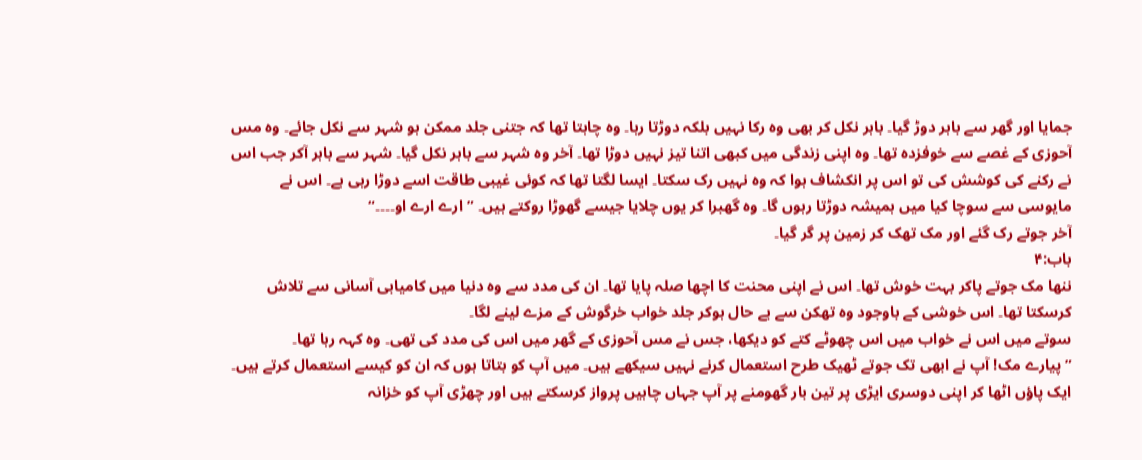جمایا اور گھر سے باہر دوڑ گیا۔ باہر نکل کر بھی وہ رکا نہیں بلکہ دوڑتا رہا۔ وہ چاہتا تھا کہ جتنی جلد ممکن ہو شہر سے نکل جائے۔ وہ مس آحوزی کے غصے سے خوفزدہ تھا۔ وہ اپنی زندگی میں کبھی اتنا تیز نہیں دوڑا تھا۔ آخر وہ شہر سے باہر نکل گیا۔ شہر سے باہر آکر جب اس نے رکنے کی کوشش کی تو اس پر انکشاف ہوا کہ وہ نہیں رک سکتا۔ ایسا لگتا تھا کہ کوئی غیبی طاقت اسے دوڑا رہی ہے۔ اس نے مایوسی سے سوچا کیا میں ہمیشہ دوڑتا رہوں گا۔ وہ گھبرا کر یوں چلایا جیسے گھوڑا روکتے ہیں۔ ”ارے ارے او۔۔۔۔“
آخر جوتے رک گئے اور مک تھک کر زمین پر گر گیا۔
باب:۴
ننھا مک جوتے پاکر بہت خوش تھا۔ اس نے اپنی محنت کا اچھا صلہ پایا تھا۔ ان کی مدد سے وہ دنیا میں کامیابی آسانی سے تلاش کرسکتا تھا۔ اس خوشی کے باوجود وہ تھکن سے بے حال ہوکر جلد خواب خرگوش کے مزے لینے لگا۔
سوتے میں اس نے خواب میں اس چھوٹے کتے کو دیکھا، جس نے مس آحوزی کے گھر میں اس کی مدد کی تھی۔ وہ کہہ رہا تھا۔
”پیارے مک! آپ نے ابھی تک جوتے ٹھیک طرح استعمال کرنے نہیں سیکھے ہیں۔ میں آپ کو بتاتا ہوں کہ ان کو کیسے استعمال کرتے ہیں۔ ایک پاؤں اٹھا کر اپنی دوسری ایڑی پر تین بار گھومنے پر آپ جہاں چاہیں پرواز کرسکتے ہیں اور چھڑی آپ کو خزانہ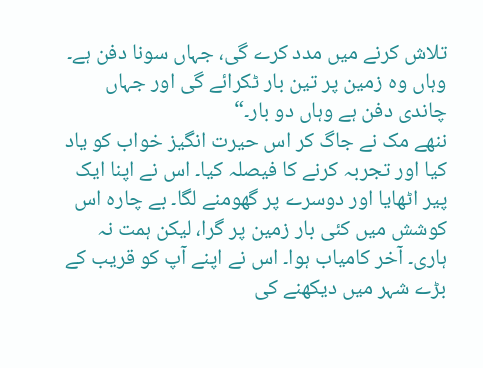تلاش کرنے میں مدد کرے گی، جہاں سونا دفن ہے۔ وہاں وہ زمین پر تین بار ٹکرائے گی اور جہاں چاندی دفن ہے وہاں دو بار۔“
ننھے مک نے جاگ کر اس حیرت انگیز خواب کو یاد کیا اور تجربہ کرنے کا فیصلہ کیا۔ اس نے اپنا ایک پیر اٹھایا اور دوسرے پر گھومنے لگا۔ بے چارہ اس کوشش میں کئی بار زمین پر گرا، لیکن ہمت نہ ہاری۔ آخر کامیاب ہوا۔ اس نے اپنے آپ کو قریب کے بڑے شہر میں دیکھنے کی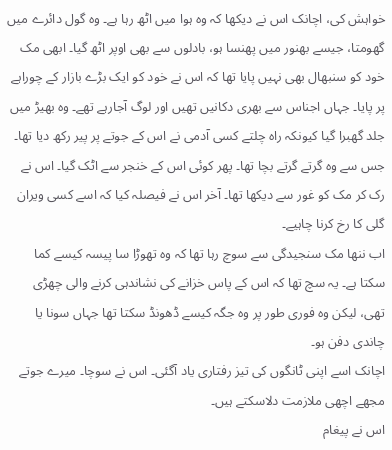خواہش کی، اچانک اس نے دیکھا کہ وہ ہوا میں اٹھ رہا ہے۔ وہ گول دائرے میں گھومتا، جیسے بھنور میں پھنسا ہو، بادلوں سے بھی اوپر اٹھ گیا۔ ابھی مک خود کو سنبھال بھی نہیں پایا تھا کہ اس نے خود کو ایک بڑے بازار کے چوراہے پر پایا۔ جہاں اجناس سے بھری دکانیں تھیں اور لوگ آجارہے تھے۔ وہ بھیڑ میں جلد گھبرا گیا کیونکہ راہ چلتے کسی آدمی نے اس کے جوتے پر پیر رکھ دیا تھا۔ جس سے وہ گرتے گرتے بچا تھا۔ پھر کوئی اس کے خنجر سے اٹک گیا۔ اس نے رک کر مک کو غور سے دیکھا تھا۔ آخر اس نے فیصلہ کیا کہ اسے کسی ویران گلی کا رخ کرنا چاہیے۔
اب ننھا مک سنجیدگی سے سوچ رہا تھا کہ وہ تھوڑا سا پیسہ کیسے کما سکتا ہے۔ یہ سچ تھا کہ اس کے پاس خزانے کی نشاندہی کرنے والی چھڑی تھی، لیکن وہ فوری طور پر وہ جگہ کیسے ڈھونڈ سکتا تھا جہاں سونا یا چاندی دفن ہو۔
اچانک اسے اپنی ٹانگوں کی تیز رفتاری یاد آگئی۔ اس نے سوچا۔ میرے جوتے مجھے اچھی ملازمت دلاسکتے ہیں۔
اس نے پیغام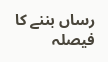رساں بننے کا فیصلہ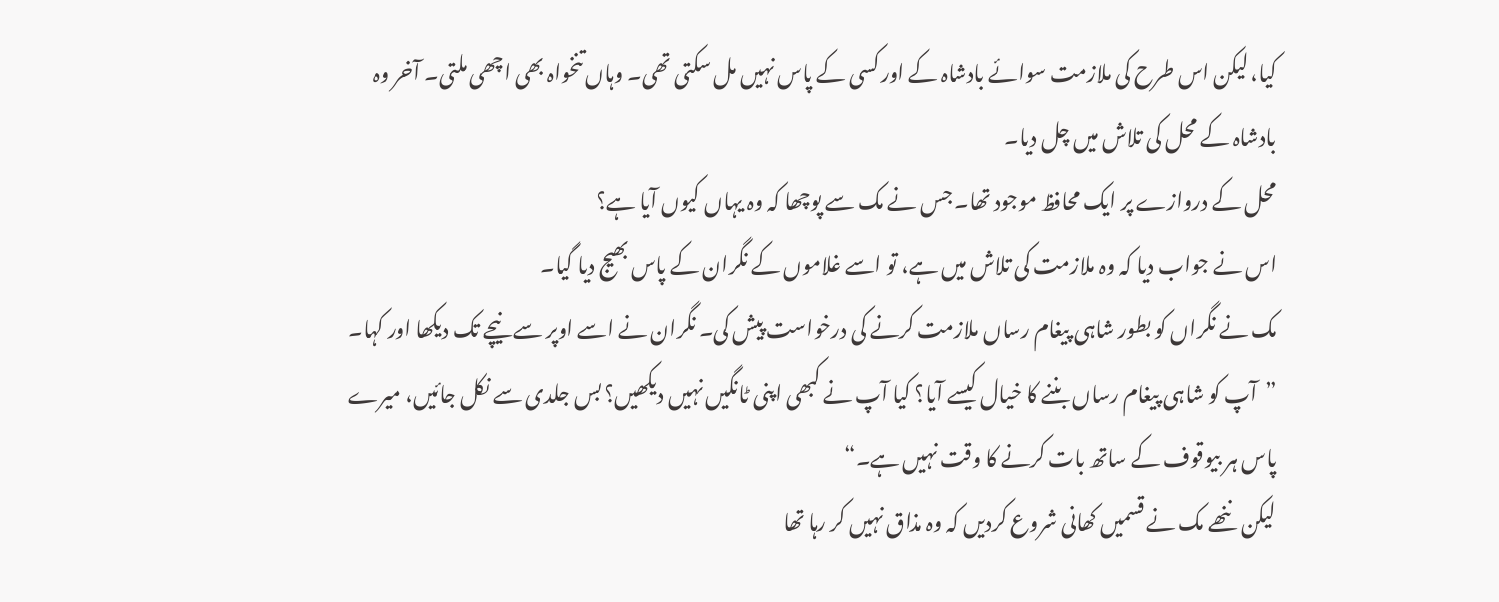کیا، لیکن اس طرح کی ملازمت سوائے بادشاہ کے اور کسی کے پاس نہیں مل سکتی تھی۔ وہاں تنخواہ بھی اچھی ملتی۔ آخر وہ بادشاہ کے محل کی تلاش میں چل دیا۔
محل کے دروازے پر ایک محافظ موجود تھا۔ جس نے مک سے پوچھا کہ وہ یہاں کیوں آیا ہے؟
اس نے جواب دیا کہ وہ ملازمت کی تلاش میں ہے، تو اسے غلاموں کے نگران کے پاس بھیج دیا گیا۔
مک نے نگراں کو بطور شاہی پیغام رساں ملازمت کرنے کی درخواست پیش کی۔ نگران نے اسے اوپر سے نیچے تک دیکھا اور کہا۔
”آپ کو شاہی پیغام رساں بننے کا خیال کیسے آیا؟ کیا آپ نے کبھی اپنی ٹانگیں نہیں دیکھیں؟ بس جلدی سے نکل جائیں، میرے پاس ہر بیوقوف کے ساتھ بات کرنے کا وقت نہیں ہے۔“
لیکن ننھے مک نے قسمیں کھانی شروع کردیں کہ وہ مذاق نہیں کر رہا تھا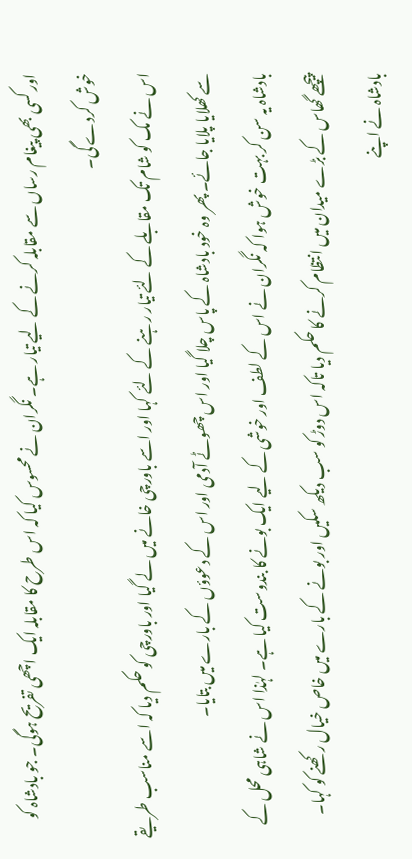اور کسی بھی پیغام رساں سے مقابلہ کرنے کے لیے تیار ہے۔ نگران نے محسوس کیا کہ اس طرح کا مقابلہ ایک اچھی تفریح ہوگی۔ جو بادشاہ کو خوش کردے گی۔
اس نے مک کو شام تک مقابلے کے لئے تیار رہنے کے لئے کہا اور اسے باورچی خانے میں لے گیا اور باورچی کو حکم دیا کہ اسے مناسب طریقے سے کھلایا پلایا جائے۔ پھر وہ خود بادشاہ کے پاس چلا گیا اور اس چھوٹے آدمی اور اس کے دعوؤں کے بارے میں بتایا۔
بادشاہ یہ سن کر بہت خوش ہوا کہ نگران نے اس کے لطف اور خوشی کے لیے ایک بونے کا بندوست کیا ہے۔ لہٰذا اس نے شاہی محل کے پیچھے گھاس کے بڑے میدان میں انتظام کرنے کا حکم دیا تاکہ اس دوڑ کو سب دیکھ سکیں اور بونے کے بارے میں خاص خیال رکھنے کو کہا۔ بادشاہ نے اپنے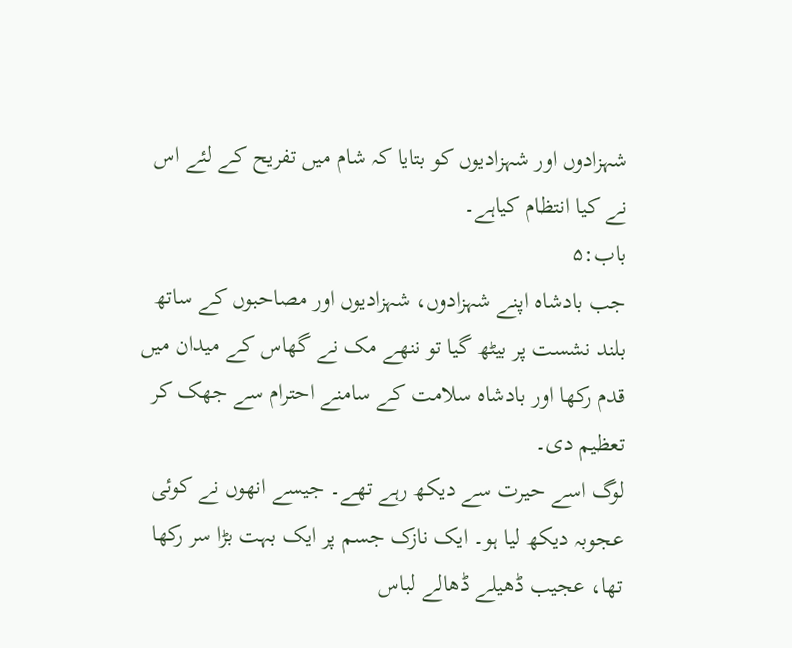شہزادوں اور شہزادیوں کو بتایا کہ شام میں تفریح کے لئے اس نے کیا انتظام کیاہے۔
باب:۵
جب بادشاہ اپنے شہزادوں، شہزادیوں اور مصاحبوں کے ساتھ بلند نشست پر بیٹھ گیا تو ننھے مک نے گھاس کے میدان میں قدم رکھا اور بادشاہ سلامت کے سامنے احترام سے جھک کر تعظیم دی۔
لوگ اسے حیرت سے دیکھ رہے تھے۔ جیسے انھوں نے کوئی عجوبہ دیکھ لیا ہو۔ ایک نازک جسم پر ایک بہت بڑا سر رکھا تھا، عجیب ڈھیلے ڈھالے لباس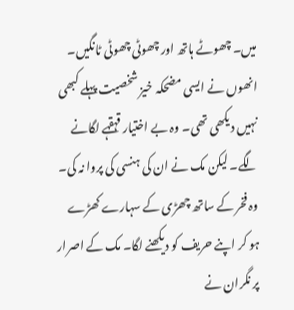میں۔ چھوٹے ہاتھ اور چھوٹی چھوٹی ٹانگیں۔ انھوں نے ایسی مضحکہ خیز شخصیت پہلے کبھی نہیں دیکھی تھی۔ وہ بے اختیار قہقہے لگانے لگے۔ لیکن مک نے ان کی ہنسی کی پروا نہ کی۔ وہ فخر کے ساتھ چھڑی کے سہارے کھڑے ہو کر اپنے حریف کو دیکھنے لگا۔ مک کے اصرار پر نگران نے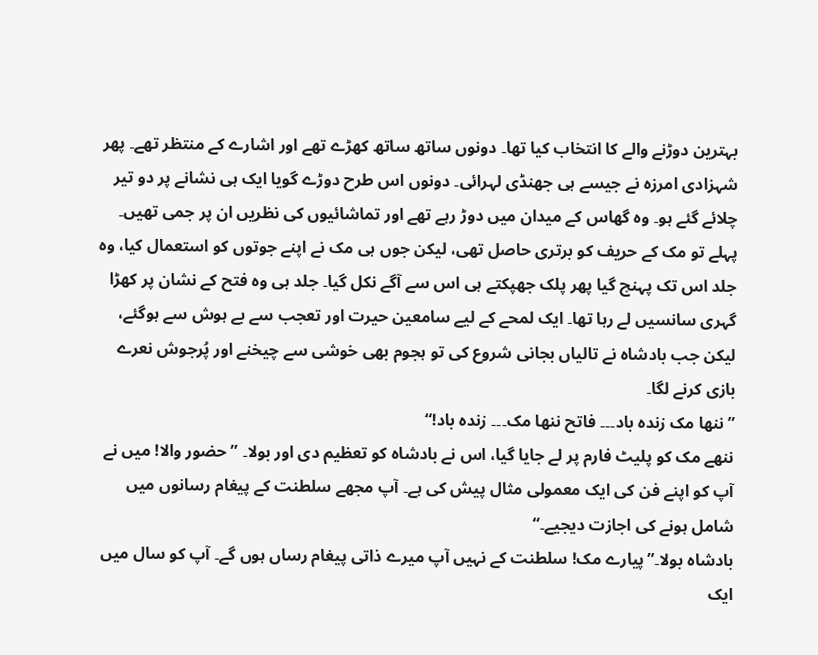بہترین دوڑنے والے کا انتخاب کیا تھا۔ دونوں ساتھ ساتھ کھڑے تھے اور اشارے کے منتظر تھے۔ پھر شہزادی امرزہ نے جیسے ہی جھنڈی لہرائی۔ دونوں اس طرح دوڑے گویا ایک ہی نشانے پر دو تیر چلائے گئے ہو۔ وہ گھاس کے میدان میں دوڑ رہے تھے اور تماشائیوں کی نظریں ان پر جمی تھیں۔
پہلے تو مک کے حریف کو برتری حاصل تھی، لیکن جوں ہی مک نے اپنے جوتوں کو استعمال کیا، وہ جلد اس تک پہنچ گیا پھر پلک جھپکتے ہی اس سے آگے نکل گیا۔ جلد ہی وہ فتح کے نشان پر کھڑا گہری سانسیں لے رہا تھا۔ ایک لمحے کے لیے سامعین حیرت اور تعجب سے بے ہوش سے ہوگئے، لیکن جب بادشاہ نے تالیاں بجانی شروع کی تو ہجوم بھی خوشی سے چیخنے اور پُرجوش نعرے بازی کرنے لگا۔
”ننھا مک زندہ باد۔۔۔ فاتح ننھا مک۔۔۔ زندہ باد!“
ننھے مک کو پلیٹ فارم پر لے جایا گیا، اس نے بادشاہ کو تعظیم دی اور بولا۔ ”حضور والا! میں نے آپ کو اپنے فن کی ایک معمولی مثال پیش کی ہے۔ آپ مجھے سلطنت کے پیغام رسانوں میں شامل ہونے کی اجازت دیجیے۔“
بادشاہ بولا۔”پیارے مک! سلطنت کے نہیں آپ میرے ذاتی پیغام رساں ہوں گے۔ آپ کو سال میں ایک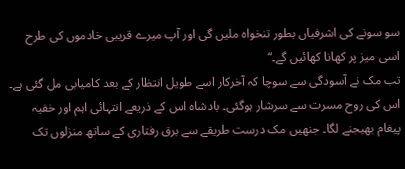سو سونے کی اشرفیاں بطور تنخواہ ملیں گی اور آپ میرے قریبی خادموں کی طرح اسی میز پر کھانا کھائیں گے۔“
تب مک نے آسودگی سے سوچا کہ آخرکار اسے طویل انتظار کے بعد کامیابی مل گئی ہے۔ اس کی روح مسرت سے سرشار ہوگئی۔ بادشاہ اس کے ذریعے انتہائی اہم اور خفیہ پیغام بھیجنے لگا۔ جنھیں مک درست طریقے سے برق رفتاری کے ساتھ منزلوں تک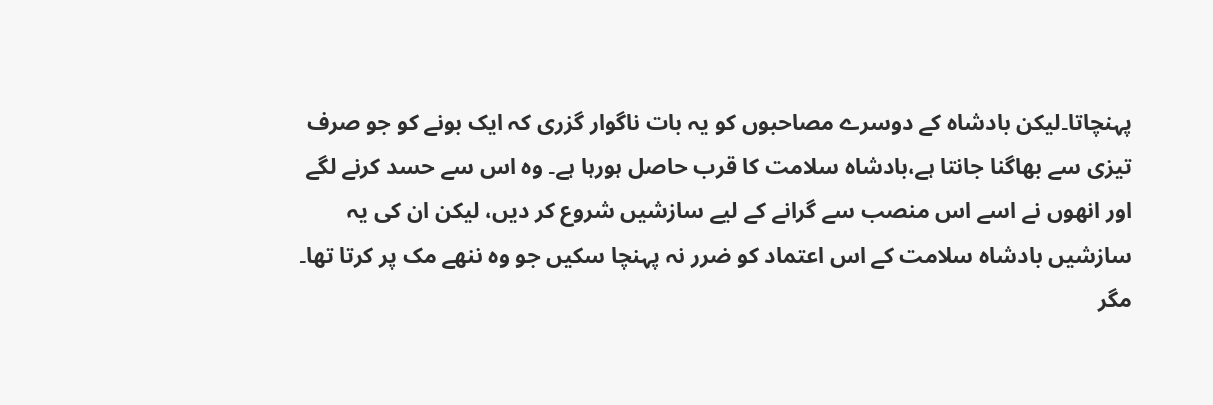پہنچاتا۔لیکن بادشاہ کے دوسرے مصاحبوں کو یہ بات ناگوار گزری کہ ایک بونے کو جو صرف تیزی سے بھاگنا جانتا ہے،بادشاہ سلامت کا قرب حاصل ہورہا ہے۔ وہ اس سے حسد کرنے لگے اور انھوں نے اسے اس منصب سے گرانے کے لیے سازشیں شروع کر دیں، لیکن ان کی یہ سازشیں بادشاہ سلامت کے اس اعتماد کو ضرر نہ پہنچا سکیں جو وہ ننھے مک پر کرتا تھا۔
مگر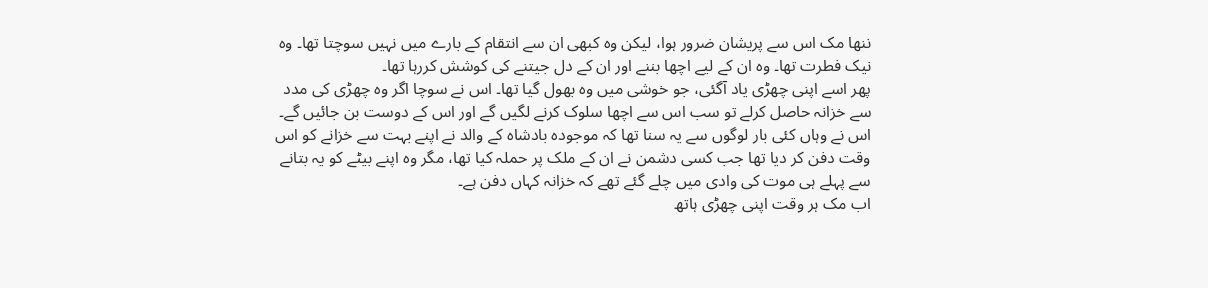ننھا مک اس سے پریشان ضرور ہوا، لیکن وہ کبھی ان سے انتقام کے بارے میں نہیں سوچتا تھا۔ وہ نیک فطرت تھا۔ وہ ان کے لیے اچھا بننے اور ان کے دل جیتنے کی کوشش کررہا تھا۔
پھر اسے اپنی چھڑی یاد آگئی، جو خوشی میں وہ بھول گیا تھا۔ اس نے سوچا اگر وہ چھڑی کی مدد سے خزانہ حاصل کرلے تو سب اس سے اچھا سلوک کرنے لگیں گے اور اس کے دوست بن جائیں گے۔ اس نے وہاں کئی بار لوگوں سے یہ سنا تھا کہ موجودہ بادشاہ کے والد نے اپنے بہت سے خزانے کو اس وقت دفن کر دیا تھا جب کسی دشمن نے ان کے ملک پر حملہ کیا تھا، مگر وہ اپنے بیٹے کو یہ بتانے سے پہلے ہی موت کی وادی میں چلے گئے تھے کہ خزانہ کہاں دفن ہے۔
اب مک ہر وقت اپنی چھڑی ہاتھ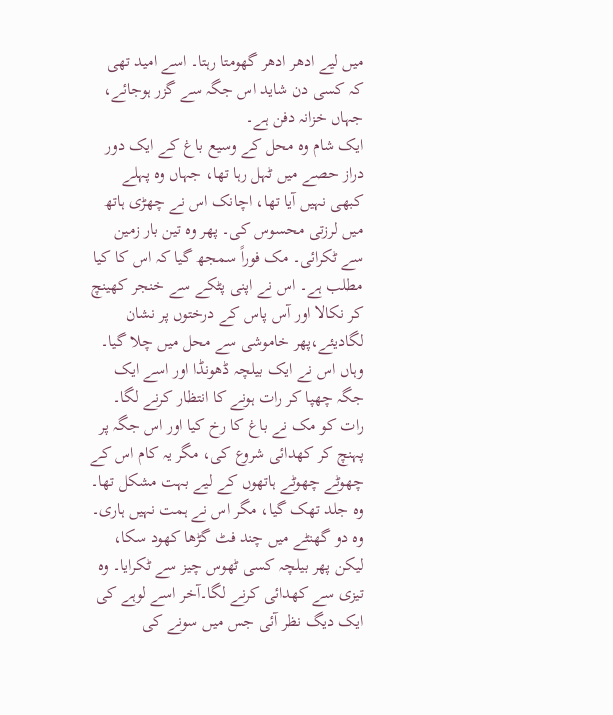میں لیے ادھر ادھر گھومتا رہتا۔ اسے امید تھی کہ کسی دن شاید اس جگہ سے گزر ہوجائے، جہاں خزانہ دفن ہے۔
ایک شام وہ محل کے وسیع باغ کے ایک دور دراز حصے میں ٹہل رہا تھا، جہاں وہ پہلے کبھی نہیں آیا تھا، اچانک اس نے چھڑی ہاتھ میں لرزتی محسوس کی۔ پھر وہ تین بار زمین سے ٹکرائی۔ مک فوراً سمجھ گیا کہ اس کا کیا مطلب ہے۔ اس نے اپنی پٹکے سے خنجر کھینچ کر نکالا اور آس پاس کے درختوں پر نشان لگادیئے،پھر خاموشی سے محل میں چلا گیا۔ وہاں اس نے ایک بیلچہ ڈھونڈا اور اسے ایک جگہ چھپا کر رات ہونے کا انتظار کرنے لگا۔
رات کو مک نے باغ کا رخ کیا اور اس جگہ پر پہنچ کر کھدائی شروع کی، مگر یہ کام اس کے چھوٹے چھوٹے ہاتھوں کے لیے بہت مشکل تھا۔ وہ جلد تھک گیا، مگر اس نے ہمت نہیں ہاری۔ وہ دو گھنٹے میں چند فٹ گڑھا کھود سکا، لیکن پھر بیلچہ کسی ٹھوس چیز سے ٹکرایا۔ وہ تیزی سے کھدائی کرنے لگا۔آخر اسے لوہے کی ایک دیگ نظر آئی جس میں سونے کی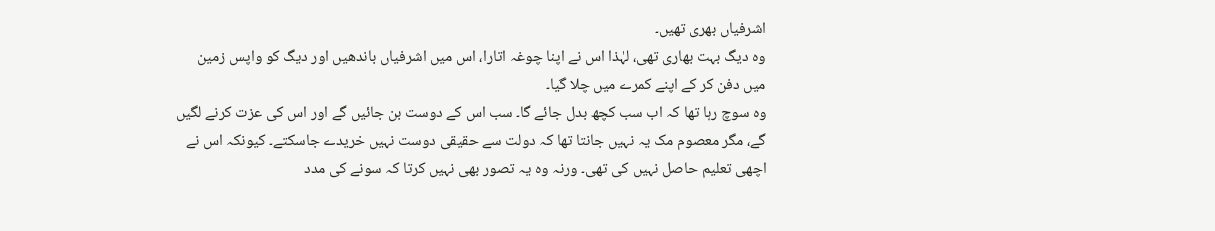اشرفیاں بھری تھیں۔
وہ دیگ بہت بھاری تھی، لہٰذا اس نے اپنا چوغہ اتارا، اس میں اشرفیاں باندھیں اور دیگ کو واپس زمین میں دفن کر کے اپنے کمرے میں چلا گیا۔
وہ سوچ رہا تھا کہ اب سب کچھ بدل جائے گا۔ سب اس کے دوست بن جائیں گے اور اس کی عزت کرنے لگیں گے، مگر معصوم مک یہ نہیں جانتا تھا کہ دولت سے حقیقی دوست نہیں خریدے جاسکتے۔ کیونکہ اس نے اچھی تعلیم حاصل نہیں کی تھی۔ ورنہ وہ یہ تصور بھی نہیں کرتا کہ سونے کی مدد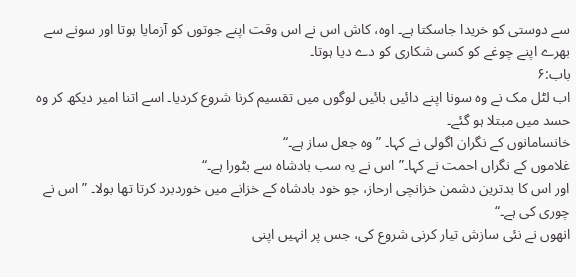سے دوستی کو خریدا جاسکتا ہے۔ اوہ، کاش اس نے اس وقت اپنے جوتوں کو آزمایا ہوتا اور سونے سے بھرے اپنے چوغے کو کسی شکاری کو دے دیا ہوتا۔
باب:۶
اب لٹل مک نے وہ سونا اپنے دائیں بائیں لوگوں میں تقسیم کرنا شروع کردیا۔ اسے اتنا امیر دیکھ کر وہ حسد میں مبتلا ہو گئے۔
خانسامانوں کے نگران اگولی نے کہا۔ ”وہ جعل ساز ہے۔“
غلاموں کے نگراں احمت نے کہا۔”اس نے یہ سب بادشاہ سے بٹورا ہے۔“
اور اس کا بدترین دشمن خزانچی ارحاز، جو خود بادشاہ کے خزانے میں خوردبرد کرتا تھا بولا۔ ”اس نے چوری کی ہے۔“
انھوں نے نئی سازش تیار کرنی شروع کی، جس پر انہیں اپنی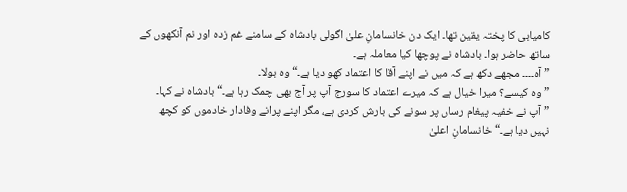کامیابی کا پختہ یقین تھا۔ ایک دن خانسامانِ علیٰ اگولی بادشاہ کے سامنے غم زدہ اور نم آنکھوں کے ساتھ حاضر ہوا۔ بادشاہ نے پوچھا کیا معاملہ ہے۔
”آہ۔۔۔۔ مجھے دکھ ہے کہ میں نے اپنے آقا کا اعتماد کھو دیا ہے۔“ وہ بولا۔
”وہ کیسے؟ میرا خیال ہے کہ میرے اعتماد کا سورج آپ پر آج بھی چمک رہا ہے۔“ بادشاہ نے کہا۔
”آپ نے خفیہ پیغام رساں پر سونے کی بارش کردی ہے، مگر اپنے پرانے وفادار خادموں کو کچھ نہیں دیا ہے۔“ خانسامانِ اعلیٰ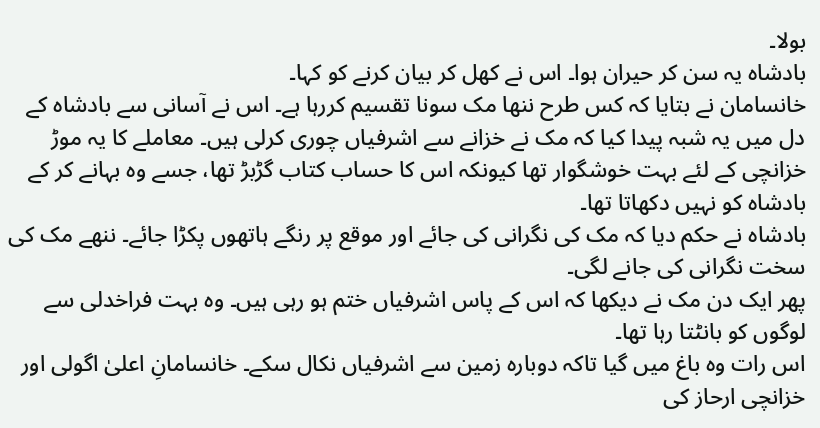بولا۔
بادشاہ یہ سن کر حیران ہوا۔ اس نے کھل کر بیان کرنے کو کہا۔
خانسامان نے بتایا کہ کس طرح ننھا مک سونا تقسیم کررہا ہے۔ اس نے آسانی سے بادشاہ کے دل میں یہ شبہ پیدا کیا کہ مک نے خزانے سے اشرفیاں چوری کرلی ہیں۔ معاملے کا یہ موڑ خزانچی کے لئے بہت خوشگوار تھا کیونکہ اس کا حساب کتاب گڑبڑ تھا، جسے وہ بہانے کر کے بادشاہ کو نہیں دکھاتا تھا۔
بادشاہ نے حکم دیا کہ مک کی نگرانی کی جائے اور موقع پر رنگے ہاتھوں پکڑا جائے۔ ننھے مک کی سخت نگرانی کی جانے لگی۔
پھر ایک دن مک نے دیکھا کہ اس کے پاس اشرفیاں ختم ہو رہی ہیں۔ وہ بہت فراخدلی سے لوگوں کو بانٹتا رہا تھا۔
اس رات وہ باغ میں گیا تاکہ دوبارہ زمین سے اشرفیاں نکال سکے۔ خانسامانِ اعلیٰ اگولی اور خزانچی ارحاز کی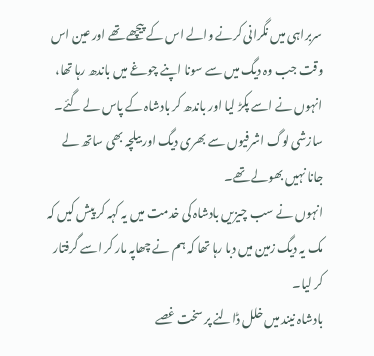سربراہی میں نگرانی کرنے والے اس کے پیچھے تھے اور عین اس وقت جب وہ دیگ میں سے سونا اپنے چوغے میں باندھ رہا تھا، انہوں نے اسے پکڑ لیا اور باندھ کر بادشاہ کے پاس لے گئے۔ سازشی لوگ اشرفیوں سے بھری دیگ اور بیلچہ بھی ساتھ لے جانا نہیں بھولے تھے۔
انہوں نے سب چیزیں بادشاہ کی خدمت میں یہ کہہ کر پیش کیں کہ مک یہ دیگ زمین میں دبا رہا تھا کہ ہم نے چھاپہ مار کر اسے گرفتار کر لیا۔
بادشاہ نیند میں خلل ڈالنے پر سخت غصے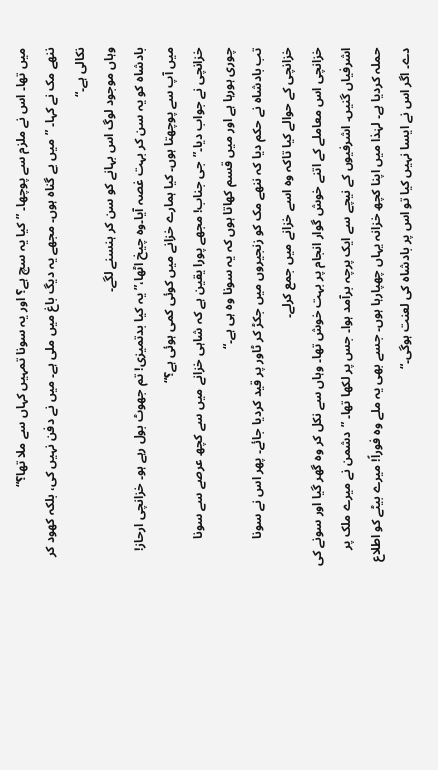میں تھا۔ اس نے ملزم سے پوچھا۔ ”کیا یہ سچ ہے؟ اور یہ سونا تمہیں کہاں سے ملا تھا؟“
ننھے مک نے کہا۔ ”میں بے گناہ ہوں۔ مجھے یہ دیگ باغ میں ملی ہے۔ میں نے دفن نہیں کی، بلکہ کھود کر نکالی ہے۔“
وہاں موجود لوگ اس بہانے کو سن کر ہنسنے لگے۔
بادشاہ کو یہ سن کر بہت غصہ آیا۔وہ چیخ اٹھا،”یہ کیا بدتمیزی! تم جھوٹ بول رہے ہو۔ خزانچی ارحاز! میں آپ سے پوچھتا ہوں۔ کیا ہمارے خزانے میں کوئی کمی ہوئی ہے؟“
خزانچی نے جواب دیا۔”جی جناب! مجھے پورا یقین ہے کہ شاہی خزانے میں سے کچھ عرصے سے سونا چوری ہورہا ہے اور میں قسم کھاتا ہوں کہ یہ سونا وہ ہی ہے۔“
تب بادشاہ نے حکم دیا کہ ننھے مک کو زنجیروں میں جکڑ کر ٹاور پر قید کردیا جائے۔ پھر اس نے سونا خزانچی کے حوالے کیا تاکہ وہ اسے خزانے میں جمع کرلے۔
خزانچی اس معاملے کے اتنے خوش گوار انجام پر بہت خوش تھا۔ وہاں سے نکل کر وہ گھر گیا اور سونے کی اشرفیاں گنیں۔ اشرفیوں کے نیچے سے ایک پرچہ برآمد ہوا۔ جس پر لکھا تھا۔ ”دشمن نے میرے ملک پر حملہ کردیا ہے۔ لہٰذا میں اپنا کچھ خزانہ یہاں چھپارہا ہوں۔ جسے بھی یہ ملے وہ فوراً! میرے بیٹے کو اطلاع دے۔ اگر اس نے ایسا نہیں کیا تو اس پر بادشاہ کی لعنت ہوگی۔“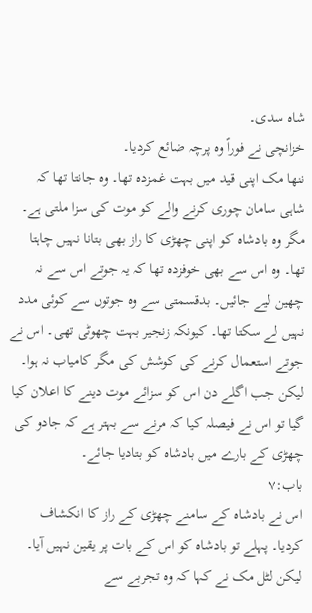شاہ سدی۔
خزانچی نے فوراً وہ پرچہ ضائع کردیا۔
ننھا مک اپنی قید میں بہت غمزدہ تھا۔ وہ جانتا تھا کہ شاہی سامان چوری کرنے والے کو موت کی سزا ملتی ہے۔ مگر وہ بادشاہ کو اپنی چھڑی کا راز بھی بتانا نہیں چاہتا تھا۔ وہ اس سے بھی خوفزدہ تھا کہ یہ جوتے اس سے نہ چھین لیے جائیں۔ بدقسمتی سے وہ جوتوں سے کوئی مدد نہیں لے سکتا تھا۔ کیونکہ زنجیر بہت چھوٹی تھی۔ اس نے جوتے استعمال کرنے کی کوشش کی مگر کامیاب نہ ہوا۔ لیکن جب اگلے دن اس کو سزائے موت دینے کا اعلان کیا گیا تو اس نے فیصلہ کیا کہ مرنے سے بہتر ہے کہ جادو کی چھڑی کے بارے میں بادشاہ کو بتادیا جائے۔
باب:۷
اس نے بادشاہ کے سامنے چھڑی کے راز کا انکشاف کردیا۔ پہلے تو بادشاہ کو اس کے بات پر یقین نہیں آیا۔ لیکن لٹل مک نے کہا کہ وہ تجربے سے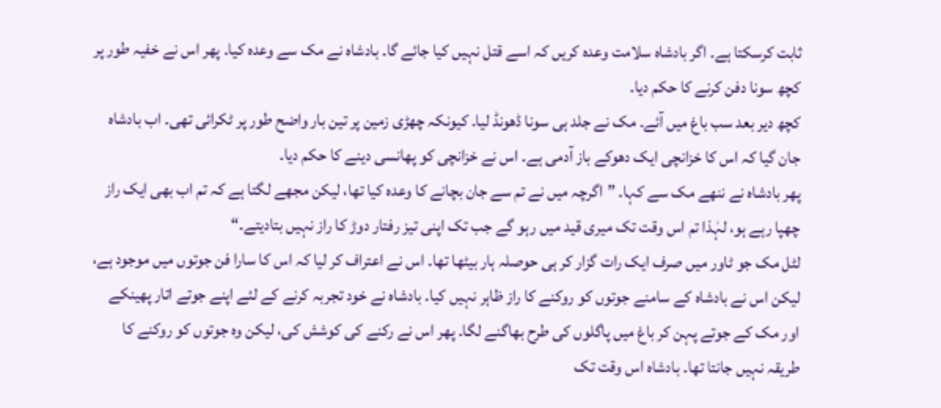ثابت کرسکتا ہے۔ اگر بادشاہ سلامت وعدہ کریں کہ اسے قتل نہیں کیا جائے گا۔ بادشاہ نے مک سے وعدہ کیا۔ پھر اس نے خفیہ طور پر کچھ سونا دفن کرنے کا حکم دیا۔
کچھ دیر بعد سب باغ میں آئے۔ مک نے جلد ہی سونا ڈھونڈ لیا۔ کیونکہ چھڑی زمین پر تین بار واضح طور پر ٹکرائی تھی۔ اب بادشاہ جان گیا کہ اس کا خزانچی ایک دھوکے باز آدمی ہے۔ اس نے خزانچی کو پھانسی دینے کا حکم دیا۔
پھر بادشاہ نے ننھے مک سے کہا۔ ”اگرچہ میں نے تم سے جان بچانے کا وعدہ کیا تھا، لیکن مجھے لگتا ہے کہ تم اب بھی ایک راز چھپا رہے ہو، لہٰذا تم اس وقت تک میری قید میں رہو گے جب تک اپنی تیز رفتار دوڑ کا راز نہیں بتادیتے۔“
لٹل مک جو ٹاور میں صرف ایک رات گزار کر ہی حوصلہ ہار بیٹھا تھا۔ اس نے اعتراف کر لیا کہ اس کا سارا فن جوتوں میں موجود ہے، لیکن اس نے بادشاہ کے سامنے جوتوں کو روکنے کا راز ظاہر نہیں کیا۔ بادشاہ نے خود تجربہ کرنے کے لئے اپنے جوتے اتار پھینکے اور مک کے جوتے پہن کر باغ میں پاگلوں کی طرح بھاگنے لگا۔ پھر اس نے رکنے کی کوشش کی، لیکن وہ جوتوں کو روکنے کا طریقہ نہیں جانتا تھا۔ بادشاہ اس وقت تک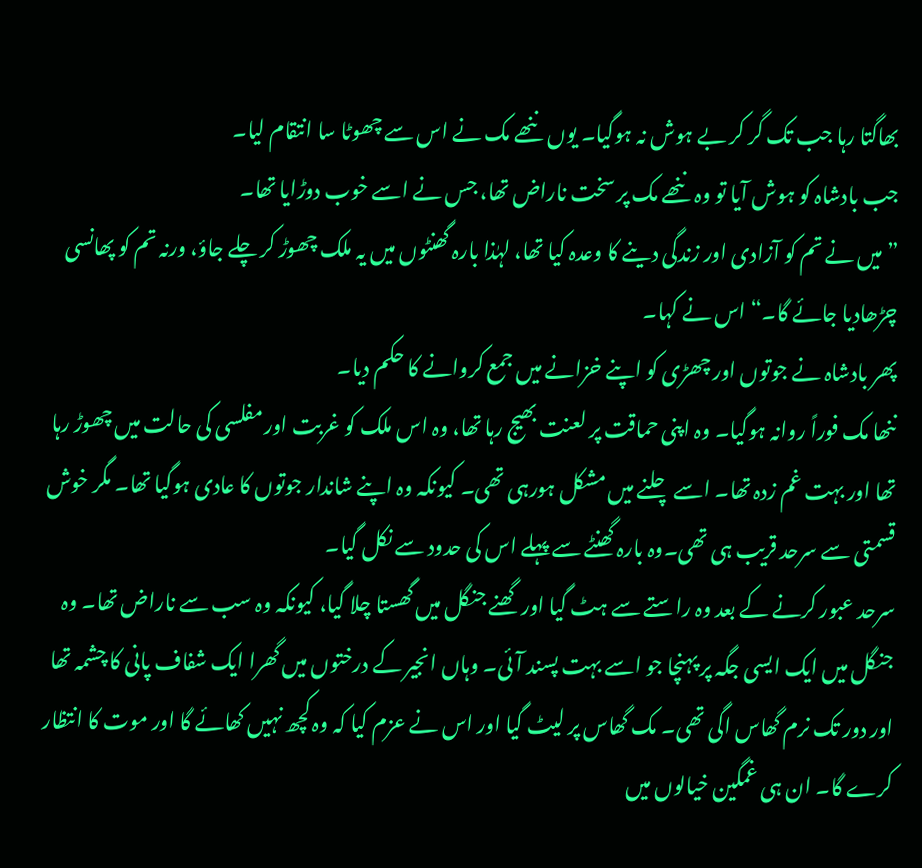بھاگتا رہا جب تک گر کر بے ہوش نہ ہوگیا۔ یوں ننھے مک نے اس سے چھوٹا سا انتقام لیا۔
جب بادشاہ کو ہوش آیا تو وہ ننھے مک پر سخت ناراض تھا، جس نے اسے خوب دوڑایا تھا۔
”میں نے تم کو آزادی اور زندگی دینے کا وعدہ کیا تھا، لہٰذا بارہ گھنٹوں میں یہ ملک چھوڑ کر چلے جاؤ، ورنہ تم کو پھانسی چڑھادیا جائے گا۔“ اس نے کہا۔
پھر بادشاہ نے جوتوں اور چھڑی کو اپنے خزانے میں جمع کروانے کا حکم دیا۔
ننھا مک فوراً روانہ ہوگیا۔ وہ اپنی حماقت پر لعنت بھیج رہا تھا، وہ اس ملک کو غربت اور مفلسی کی حالت میں چھوڑ رہا تھا اور بہت غم زدہ تھا۔ اسے چلنے میں مشکل ہورہی تھی۔ کیونکہ وہ اپنے شاندار جوتوں کا عادی ہوگیا تھا۔ مگر خوش قسمتی سے سرحد قریب ہی تھی۔وہ بارہ گھنٹے سے پہلے اس کی حدود سے نکل گیا۔
سرحد عبور کرنے کے بعد وہ راستے سے ہٹ گیا اور گھنے جنگل میں گھستا چلا گیا، کیونکہ وہ سب سے ناراض تھا۔ وہ جنگل میں ایک ایسی جگہ پر پہنچا جو اسے بہت پسند آئی۔ وہاں انجیر کے درختوں میں گھرا ایک شفاف پانی کا چشمہ تھا اور دور تک نرم گھاس اگی تھی۔ مک گھاس پر لیٹ گیا اور اس نے عزم کیا کہ وہ کچھ نہیں کھائے گا اور موت کا انتظار کرے گا۔ ان ہی غمگین خیالوں میں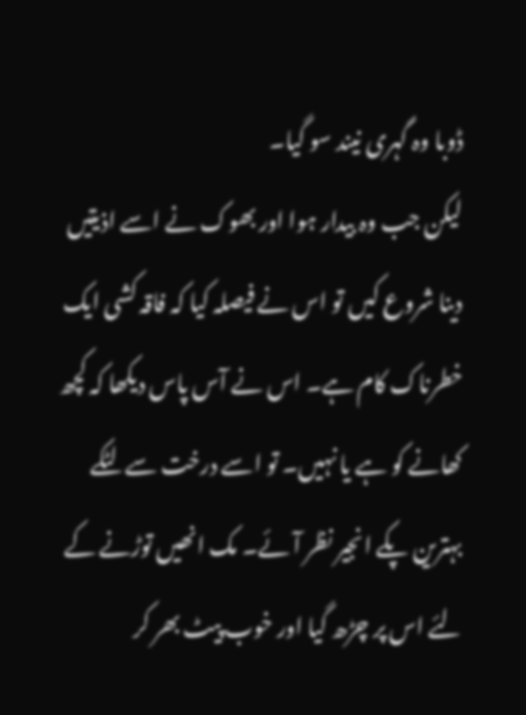ڈوبا وہ گہری نیند سو گیا۔
لیکن جب وہ بیدار ہوا اور بھوک نے اسے اذیتیں دینا شروع کیں تو اس نے فیصلہ کیا کہ فاقہ کشی ایک خطرناک کام ہے۔ اس نے آس پاس دیکھا کہ کچھ کھانے کو ہے یا نہیں۔ تو اسے درخت سے لٹکے بہترین پکے انجیر نظر آئے۔ مک انھیں توڑنے کے لئے اس پر چڑھ گیا اور خوب پیٹ بھر کر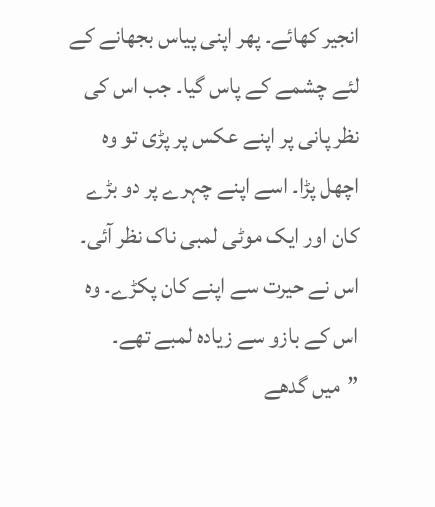انجیر کھائے۔ پھر اپنی پیاس بجھانے کے لئے چشمے کے پاس گیا۔ جب اس کی نظر پانی پر اپنے عکس پر پڑی تو وہ اچھل پڑا۔ اسے اپنے چہرے پر دو بڑے کان اور ایک موٹی لمبی ناک نظر آئی۔ اس نے حیرت سے اپنے کان پکڑے۔ وہ اس کے بازو سے زیادہ لمبے تھے۔
”میں گدھے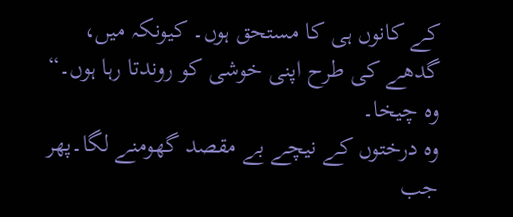کے کانوں ہی کا مستحق ہوں۔ کیونکہ میں، گدھے کی طرح اپنی خوشی کو روندتا رہا ہوں۔“ وہ چیخا۔
وہ درختوں کے نیچے بے مقصد گھومنے لگا۔پھر جب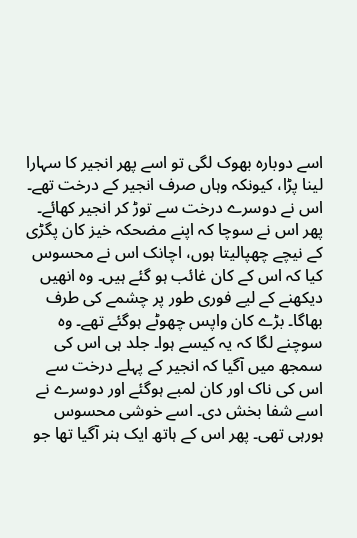اسے دوبارہ بھوک لگی تو اسے پھر انجیر کا سہارا لینا پڑا، کیونکہ وہاں صرف انجیر کے درخت تھے۔ اس نے دوسرے درخت سے توڑ کر انجیر کھائے۔ پھر اس نے سوچا کہ اپنے مضحکہ خیز کان پگڑی کے نیچے چھپالیتا ہوں، اچانک اس نے محسوس کیا کہ اس کے کان غائب ہو گئے ہیں۔ وہ انھیں دیکھنے کے لیے فوری طور پر چشمے کی طرف بھاگا۔ بڑے کان واپس چھوٹے ہوگئے تھے۔ وہ سوچنے لگا کہ یہ کیسے ہوا۔ جلد ہی اس کی سمجھ میں آگیا کہ انجیر کے پہلے درخت سے اس کی ناک اور کان لمبے ہوگئے اور دوسرے نے اسے شفا بخش دی۔ اسے خوشی محسوس ہورہی تھی۔ پھر اس کے ہاتھ ایک ہنر آگیا تھا جو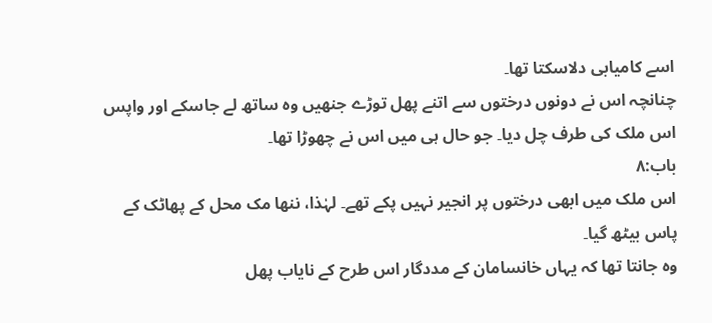اسے کامیابی دلاسکتا تھا۔
چنانچہ اس نے دونوں درختوں سے اتنے پھل توڑے جنھیں وہ ساتھ لے جاسکے اور واپس اس ملک کی طرف چل دیا۔ جو حال ہی میں اس نے چھوڑا تھا۔
باب:۸
اس ملک میں ابھی درختوں پر انجیر نہیں پکے تھے۔ لہٰذا، ننھا مک محل کے پھاٹک کے پاس بیٹھ گیا۔
وہ جانتا تھا کہ یہاں خانسامان کے مددگار اس طرح کے نایاب پھل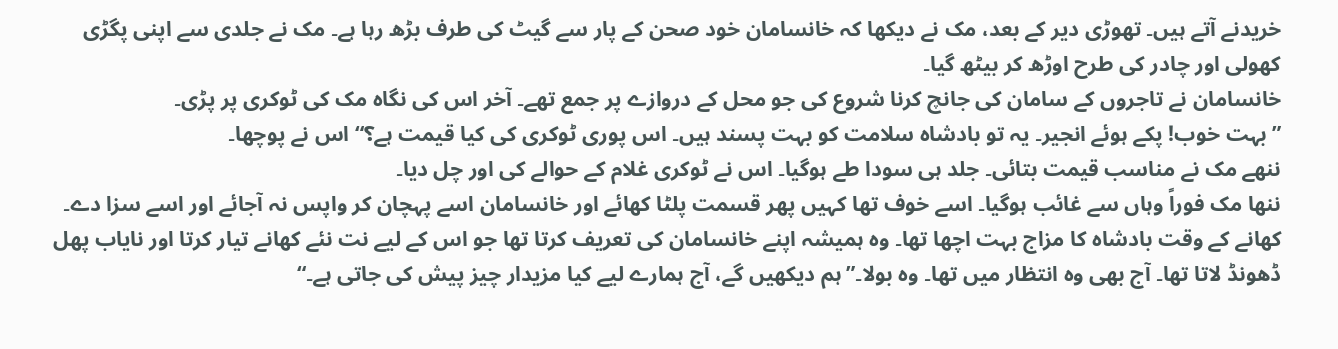خریدنے آتے ہیں۔ تھوڑی دیر کے بعد، مک نے دیکھا کہ خانسامان خود صحن کے پار سے گیٹ کی طرف بڑھ رہا ہے۔ مک نے جلدی سے اپنی پگڑی کھولی اور چادر کی طرح اوڑھ کر بیٹھ گیا۔
خانسامان نے تاجروں کے سامان کی جانچ کرنا شروع کی جو محل کے دروازے پر جمع تھے۔ آخر اس کی نگاہ مک کی ٹوکری پر پڑی۔
”بہت خوب! پکے ہوئے انجیر۔ یہ تو بادشاہ سلامت کو بہت پسند ہیں۔ اس پوری ٹوکری کی کیا قیمت ہے؟“ اس نے پوچھا۔
ننھے مک نے مناسب قیمت بتائی۔ جلد ہی سودا طے ہوگیا۔ اس نے ٹوکری غلام کے حوالے کی اور چل دیا۔
ننھا مک فوراً وہاں سے غائب ہوگیا۔ اسے خوف تھا کہیں پھر قسمت پلٹا کھائے اور خانسامان اسے پہچان کر واپس نہ آجائے اور اسے سزا دے۔
کھانے کے وقت بادشاہ کا مزاج بہت اچھا تھا۔ وہ ہمیشہ اپنے خانسامان کی تعریف کرتا تھا جو اس کے لیے نت نئے کھانے تیار کرتا اور نایاب پھل ڈھونڈ لاتا تھا۔ آج بھی وہ انتظار میں تھا۔ وہ بولا۔”ہم دیکھیں گے، آج ہمارے لیے کیا مزیدار چیز پیش کی جاتی ہے۔“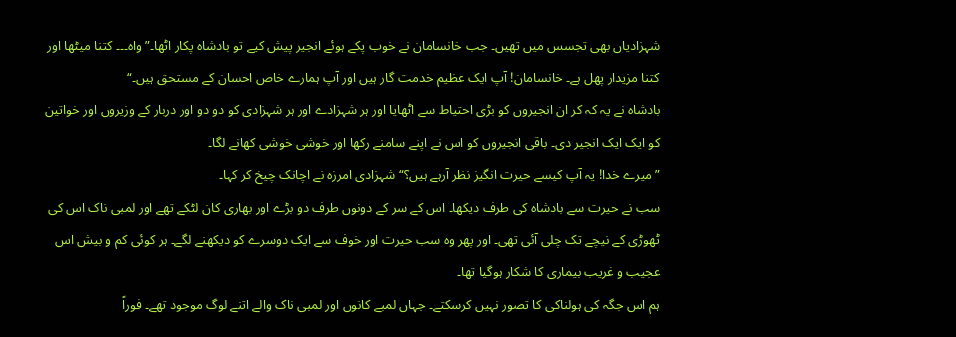شہزادیاں بھی تجسس میں تھیں۔ جب خانسامان نے خوب پکے ہوئے انجیر پیش کیے تو بادشاہ پکار اٹھا۔”واہ۔۔۔ کتنا میٹھا اور کتنا مزیدار پھل ہے۔ خانسامان! آپ ایک عظیم خدمت گار ہیں اور آپ ہمارے خاص احسان کے مستحق ہیں۔“
بادشاہ نے یہ کہ کر ان انجیروں کو بڑی احتیاط سے اٹھایا اور ہر شہزادے اور ہر شہزادی کو دو دو اور دربار کے وزیروں اور خواتین کو ایک ایک انجیر دی۔ باقی انجیروں کو اس نے اپنے سامنے رکھا اور خوشی خوشی کھانے لگا۔
”میرے خدا! یہ آپ کیسے حیرت انگیز نظر آرہے ہیں؟“ شہزادی امرزہ نے اچانک چیخ کر کہا۔
سب نے حیرت سے بادشاہ کی طرف دیکھا۔ اس کے سر کے دونوں طرف دو بڑے اور بھاری کان لٹکے تھے اور لمبی ناک اس کی ٹھوڑی کے نیچے تک چلی آئی تھی۔ اور پھر وہ سب حیرت اور خوف سے ایک دوسرے کو دیکھنے لگے۔ ہر کوئی کم و بیش اس عجیب و غریب بیماری کا شکار ہوگیا تھا۔
ہم اس جگہ کی ہولناکی کا تصور نہیں کرسکتے۔ جہاں لمبے کانوں اور لمبی ناک والے اتنے لوگ موجود تھے۔ فوراً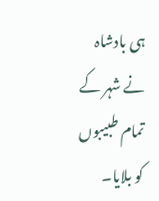ہی بادشاہ نے شہر کے تمام طبیبوں کو بلایا۔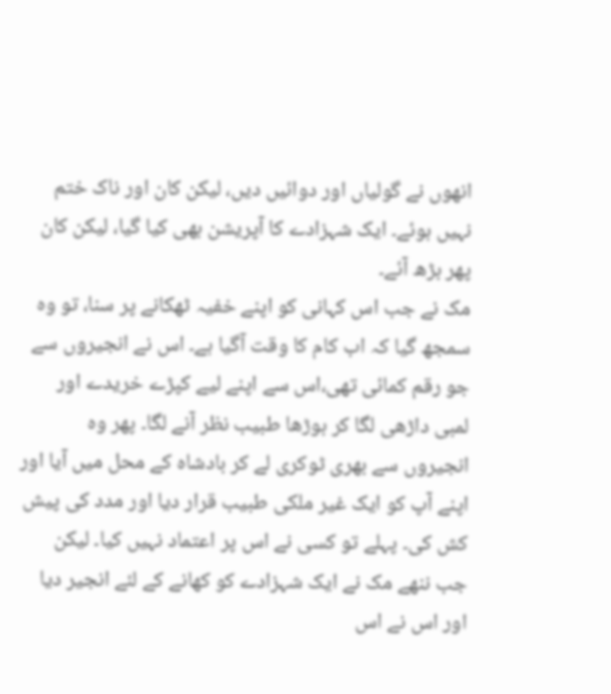انھوں نے گولیاں اور دوائیں دیں، لیکن کان اور ناک ختم نہیں ہوئے۔ ایک شہزادے کا آپریشن بھی کیا گیا، لیکن کان پھر بڑھ آئے۔
مک نے جب اس کہانی کو اپنے خفیہ ٹھکانے پر سنا، تو وہ سمجھ گیا کہ اب کام کا وقت آگیا ہے۔ اس نے انجیروں سے جو رقم کمائی تھی،اس سے اپنے لیے کپڑے خریدے اور لمبی داڑھی لگا کر بوڑھا طبیب نظر آنے لگا۔ پھر وہ انجیروں سے بھری ٹوکری لے کر بادشاہ کے محل میں آیا اور اپنے آپ کو ایک غیر ملکی طبیب قرار دیا اور مدد کی پیش کش کی۔ پہلے تو کسی نے اس پر اعتماد نہیں کیا۔ لیکن جب ننھے مک نے ایک شہزادے کو کھانے کے لئے انجیر دیا اور اس نے اس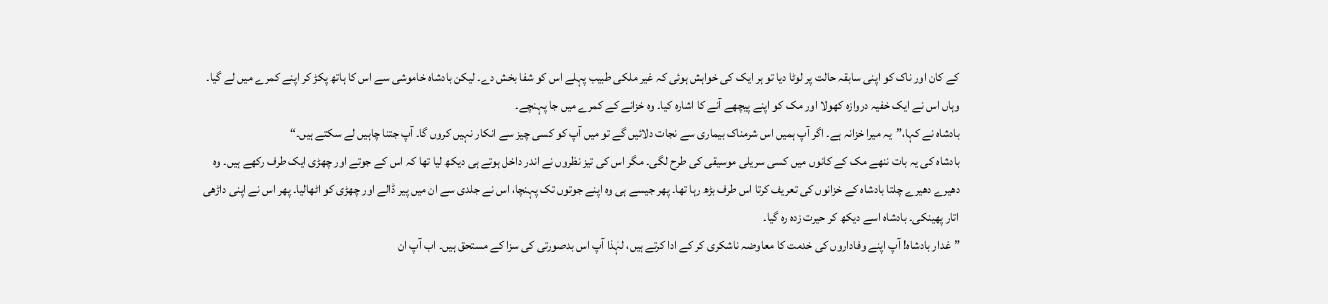کے کان اور ناک کو اپنی سابقہ حالت پر لوٹا دیا تو ہر ایک کی خواہش ہوئی کہ غیر ملکی طبیب پہلے اس کو شفا بخش دے۔ لیکن بادشاہ خاموشی سے اس کا ہاتھ پکڑ کر اپنے کمرے میں لے گیا۔ وہاں اس نے ایک خفیہ دروازہ کھولا اور مک کو اپنے پیچھے آنے کا اشارہ کیا۔ وہ خزانے کے کمرے میں جا پہنچے۔
بادشاہ نے کہا،”یہ میرا خزانہ ہے۔ اگر آپ ہمیں اس شرمناک بیماری سے نجات دلائیں گے تو میں آپ کو کسی چیز سے انکار نہیں کروں گا۔ آپ جتنا چاہیں لے سکتے ہیں۔“
بادشاہ کی یہ بات ننھے مک کے کانوں میں کسی سریلی موسیقی کی طرح لگی۔ مگر اس کی تیز نظروں نے اندر داخل ہوتے ہی دیکھ لیا تھا کہ اس کے جوتے اور چھڑی ایک طرف رکھے ہیں۔ وہ دھیرے دھیرے چلتا بادشاہ کے خزانوں کی تعریف کرتا اس طرف بڑھ رہا تھا۔ پھر جیسے ہی وہ اپنے جوتوں تک پہنچا، اس نے جلدی سے ان میں پیر ڈالے اور چھڑی کو اٹھالیا۔ پھر اس نے اپنی داڑھی اتار پھینکی۔ بادشاہ اسے دیکھ کر حیرت زدہ رہ گیا۔
”غدار بادشاہ! آپ اپنے وفاداروں کی خدمت کا معاوضہ ناشکری کر کے ادا کرتے ہیں، لہٰذا آپ اس بدصورتی کی سزا کے مستحق ہیں۔ اب آپ ان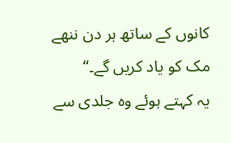کانوں کے ساتھ ہر دن ننھے مک کو یاد کریں گے۔“
یہ کہتے ہوئے وہ جلدی سے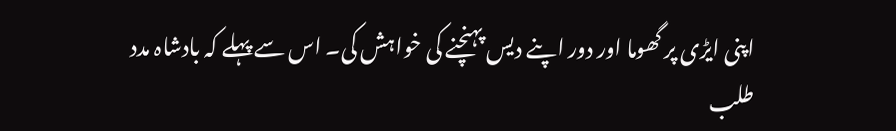اپنی ایڑی پر گھوما اور دور اپنے دیس پہنچنے کی خواہش کی۔ اس سے پہلے کہ بادشاہ مدد طلب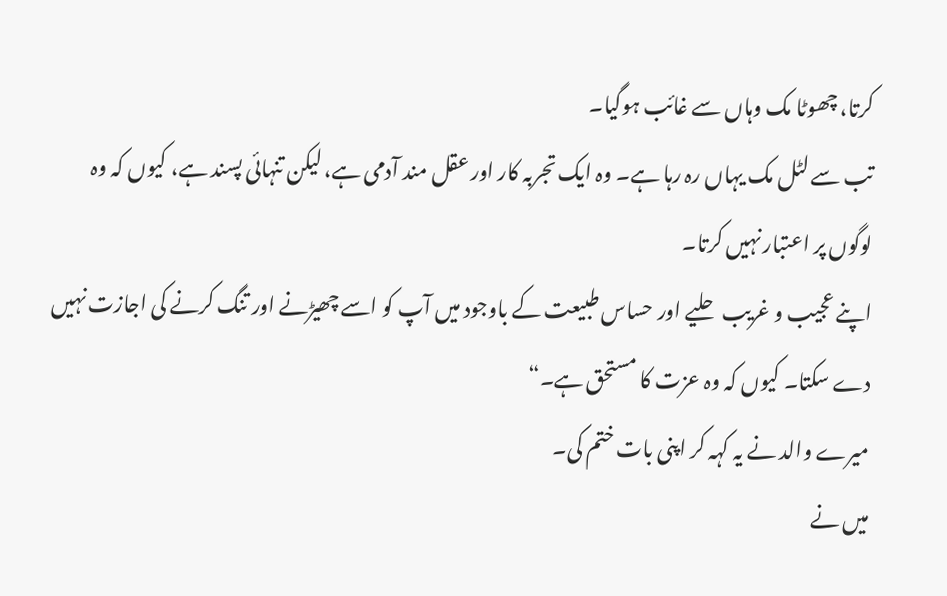کرتا، چھوٹا مک وہاں سے غائب ہوگیا۔
تب سے لٹل مک یہاں رہ رہا ہے۔ وہ ایک تجربہ کار اور عقل مند آدمی ہے، لیکن تنہائی پسند ہے، کیوں کہ وہ لوگوں پر اعتبار نہیں کرتا۔
اپنے عجیب و غریب حلیے اور حساس طبیعت کے باوجود میں آپ کو اسے چھیڑنے اور تنگ کرنے کی اجازت نہیں دے سکتا۔ کیوں کہ وہ عزت کا مستحق ہے۔“
میرے والد نے یہ کہہ کر اپنی بات ختم کی۔
میں نے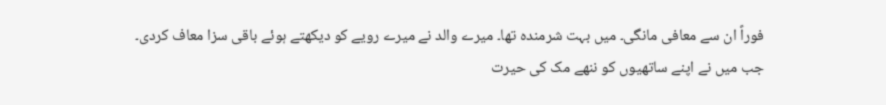فوراً ان سے معافی مانگی۔ میں بہت شرمندہ تھا۔ میرے والد نے میرے رویے کو دیکھتے ہوئے باقی سزا معاف کردی۔
جب میں نے اپنے ساتھیوں کو ننھے مک کی حیرت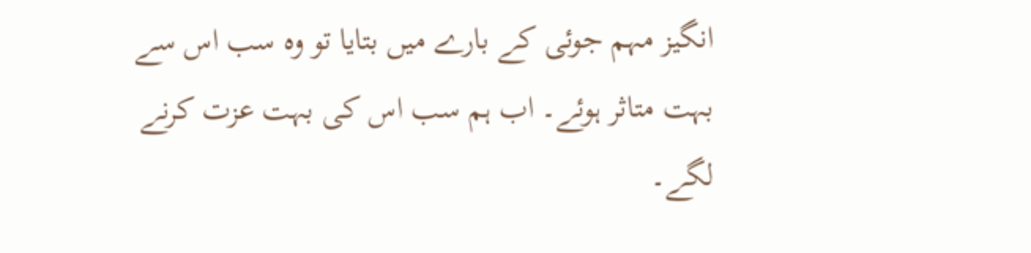انگیز مہم جوئی کے بارے میں بتایا تو وہ سب اس سے بہت متاثر ہوئے۔ اب ہم سب اس کی بہت عزت کرنے لگے۔